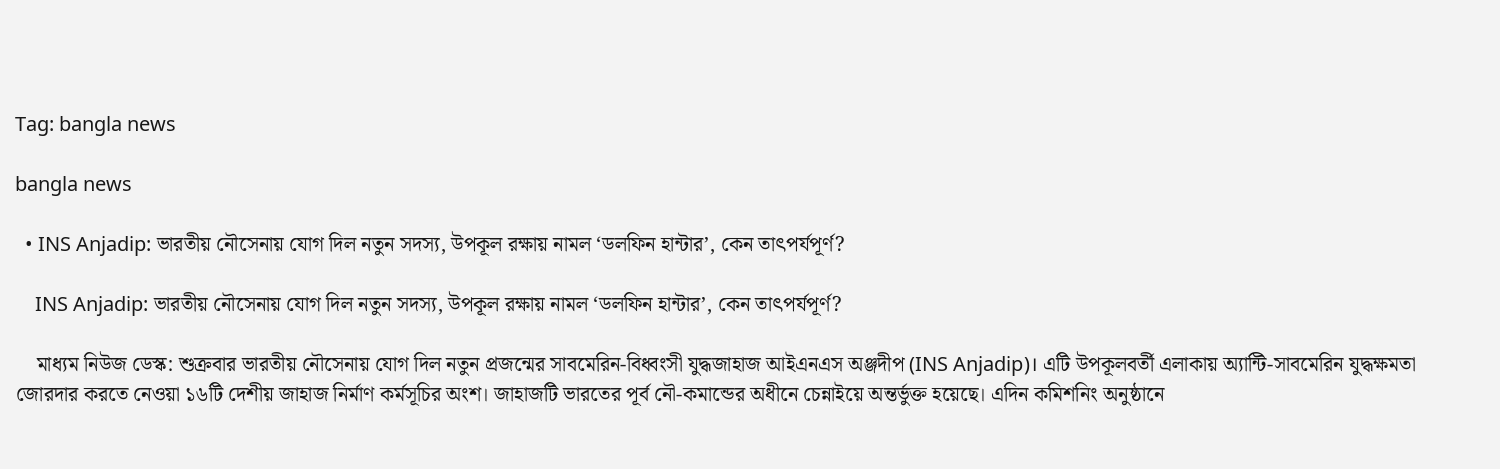Tag: bangla news

bangla news

  • INS Anjadip: ভারতীয় নৌসেনায় যোগ দিল নতুন সদস্য, উপকূল রক্ষায় নামল ‘ডলফিন হান্টার’, কেন তাৎপর্যপূর্ণ?

    INS Anjadip: ভারতীয় নৌসেনায় যোগ দিল নতুন সদস্য, উপকূল রক্ষায় নামল ‘ডলফিন হান্টার’, কেন তাৎপর্যপূর্ণ?

    মাধ্যম নিউজ ডেস্ক: শুক্রবার ভারতীয় নৌসেনায় যোগ দিল নতুন প্রজন্মের সাবমেরিন-বিধ্বংসী যুদ্ধজাহাজ আইএনএস অঞ্জদীপ (INS Anjadip)। এটি উপকূলবর্তী এলাকায় অ্যান্টি-সাবমেরিন যুদ্ধক্ষমতা জোরদার করতে নেওয়া ১৬টি দেশীয় জাহাজ নির্মাণ কর্মসূচির অংশ। জাহাজটি ভারতের পূর্ব নৌ-কমান্ডের অধীনে চেন্নাইয়ে অন্তর্ভুক্ত হয়েছে। এদিন কমিশনিং অনুষ্ঠানে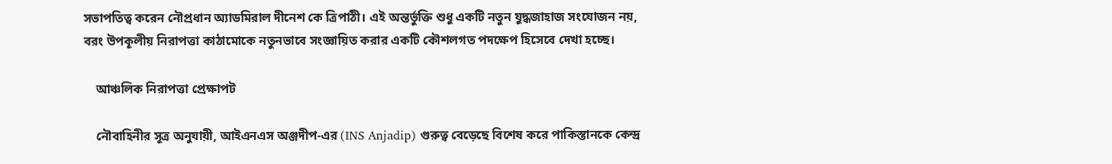সভাপতিত্ব করেন নৌপ্রধান অ্যাডমিরাল দীনেশ কে ত্রিপাঠী। এই অন্তর্ভুক্তি শুধু একটি নতুন যুদ্ধজাহাজ সংযোজন নয়, বরং উপকূলীয় নিরাপত্তা কাঠামোকে নতুনভাবে সংজ্ঞায়িত করার একটি কৌশলগত পদক্ষেপ হিসেবে দেখা হচ্ছে।

    আঞ্চলিক নিরাপত্তা প্রেক্ষাপট

    নৌবাহিনীর সূত্র অনুযায়ী, আইএনএস অঞ্জদীপ-এর (INS Anjadip) গুরুত্ব বেড়েছে বিশেষ করে পাকিস্তানকে কেন্দ্র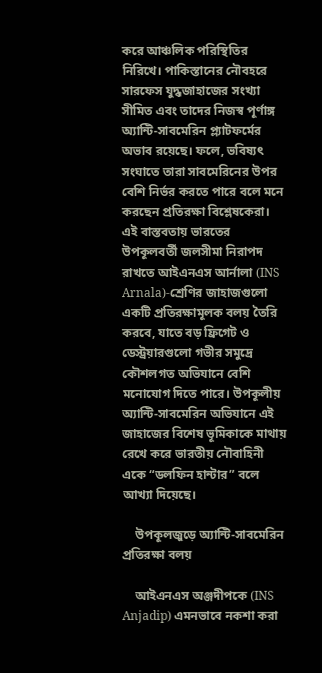করে আঞ্চলিক পরিস্থিতির নিরিখে। পাকিস্তানের নৌবহরে সারফেস যুদ্ধজাহাজের সংখ্যা সীমিত এবং তাদের নিজস্ব পূর্ণাঙ্গ অ্যান্টি-সাবমেরিন প্ল্যাটফর্মের অভাব রয়েছে। ফলে, ভবিষ্যৎ সংঘাতে তারা সাবমেরিনের উপর বেশি নির্ভর করতে পারে বলে মনে করছেন প্রতিরক্ষা বিশ্লেষকেরা। এই বাস্তবতায় ভারতের উপকূলবর্তী জলসীমা নিরাপদ রাখতে আইএনএস আর্নালা (INS Arnala)-শ্রেণির জাহাজগুলো একটি প্রতিরক্ষামূলক বলয় তৈরি করবে, যাতে বড় ফ্রিগেট ও ডেস্ট্রয়ারগুলো গভীর সমুদ্রে কৌশলগত অভিযানে বেশি মনোযোগ দিতে পারে। উপকূলীয় অ্যান্টি-সাবমেরিন অভিযানে এই জাহাজের বিশেষ ভূমিকাকে মাথায় রেখে করে ভারতীয় নৌবাহিনী একে “ডলফিন হান্টার” বলে আখ্যা দিয়েছে।

    উপকূলজুড়ে অ্যান্টি-সাবমেরিন প্রতিরক্ষা বলয়

    আইএনএস অঞ্জদীপকে (INS Anjadip) এমনভাবে নকশা করা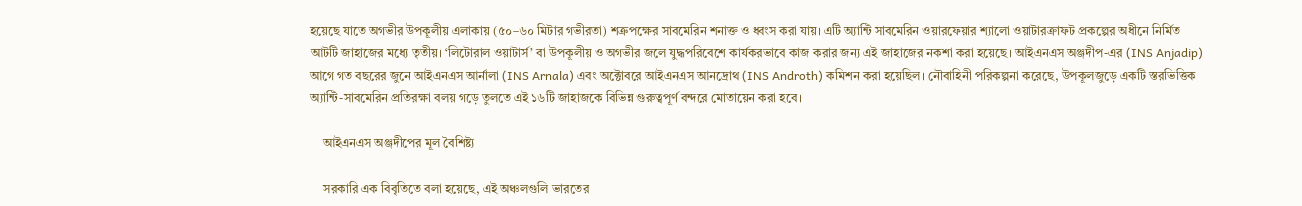হয়েছে যাতে অগভীর উপকূলীয় এলাকায় (৫০–৬০ মিটার গভীরতা) শত্রুপক্ষের সাবমেরিন শনাক্ত ও ধ্বংস করা যায়। এটি অ্যান্টি সাবমেরিন ওয়ারফেয়ার শ্যালো ওয়াটারক্রাফট প্রকল্পের অধীনে নির্মিত আটটি জাহাজের মধ্যে তৃতীয়। ‘লিটোরাল ওয়াটার্স’ বা উপকূলীয় ও অগভীর জলে যুদ্ধপরিবেশে কার্যকরভাবে কাজ করার জন্য এই জাহাজের নকশা করা হয়েছে। আইএনএস অঞ্জদীপ-এর (INS Anjadip) আগে গত বছরের জুনে আইএনএস আর্নালা (INS Arnala) এবং অক্টোবরে আইএনএস আনদ্রোথ (INS Androth) কমিশন করা হয়েছিল। নৌবাহিনী পরিকল্পনা করেছে, উপকূলজুড়ে একটি স্তরভিত্তিক অ্যান্টি-সাবমেরিন প্রতিরক্ষা বলয় গড়ে তুলতে এই ১৬টি জাহাজকে বিভিন্ন গুরুত্বপূর্ণ বন্দরে মোতায়েন করা হবে।

    আইএনএস অঞ্জদীপের মূল বৈশিষ্ট্য

    সরকারি এক বিবৃতিতে বলা হয়েছে, এই অঞ্চলগুলি ভারতের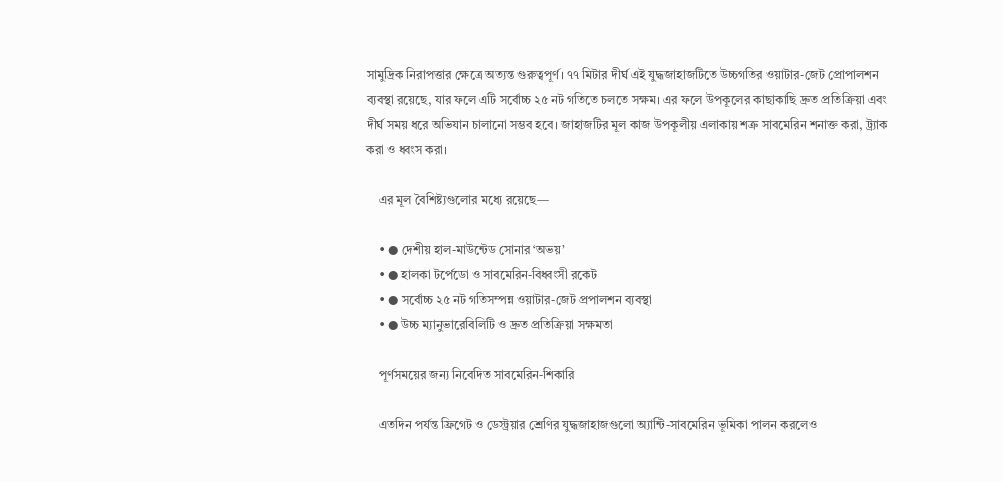সামুদ্রিক নিরাপত্তার ক্ষেত্রে অত্যন্ত গুরুত্বপূর্ণ। ৭৭ মিটার দীর্ঘ এই যুদ্ধজাহাজটিতে উচ্চগতির ওয়াটার-জেট প্রোপালশন ব্যবস্থা রয়েছে, যার ফলে এটি সর্বোচ্চ ২৫ নট গতিতে চলতে সক্ষম। এর ফলে উপকূলের কাছাকাছি দ্রুত প্রতিক্রিয়া এবং দীর্ঘ সময় ধরে অভিযান চালানো সম্ভব হবে। জাহাজটির মূল কাজ উপকূলীয় এলাকায় শত্রু সাবমেরিন শনাক্ত করা, ট্র্যাক করা ও ধ্বংস করা।

    এর মূল বৈশিষ্ট্যগুলোর মধ্যে রয়েছে—

    • ● দেশীয় হাল-মাউন্টেড সোনার ‘অভয়’
    • ● হালকা টর্পেডো ও সাবমেরিন-বিধ্বংসী রকেট
    • ● সর্বোচ্চ ২৫ নট গতিসম্পন্ন ওয়াটার-জেট প্রপালশন ব্যবস্থা
    • ● উচ্চ ম্যানুভারেবিলিটি ও দ্রুত প্রতিক্রিয়া সক্ষমতা

    পূর্ণসময়ের জন্য নিবেদিত সাবমেরিন-শিকারি

    এতদিন পর্যন্ত ফ্রিগেট ও ডেস্ট্রয়ার শ্রেণির যুদ্ধজাহাজগুলো অ্যান্টি-সাবমেরিন ভূমিকা পালন করলেও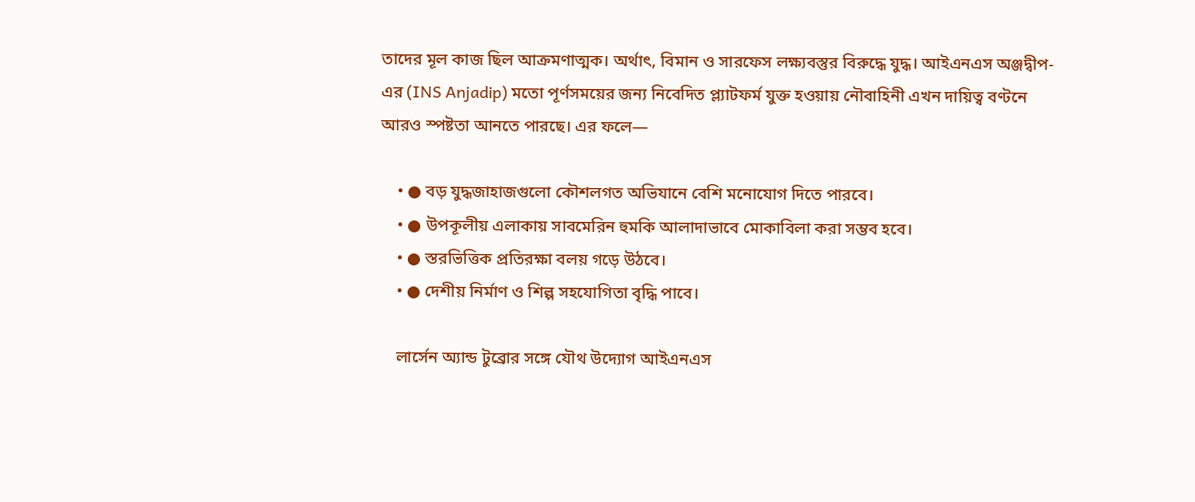তাদের মূল কাজ ছিল আক্রমণাত্মক। অর্থাৎ, বিমান ও সারফেস লক্ষ্যবস্তুর বিরুদ্ধে যুদ্ধ। আইএনএস অঞ্জদ্বীপ-এর (INS Anjadip) মতো পূর্ণসময়ের জন্য নিবেদিত প্ল্যাটফর্ম যুক্ত হওয়ায় নৌবাহিনী এখন দায়িত্ব বণ্টনে আরও স্পষ্টতা আনতে পারছে। এর ফলে—

    • ● বড় যুদ্ধজাহাজগুলো কৌশলগত অভিযানে বেশি মনোযোগ দিতে পারবে।
    • ● উপকূলীয় এলাকায় সাবমেরিন হুমকি আলাদাভাবে মোকাবিলা করা সম্ভব হবে।
    • ● স্তরভিত্তিক প্রতিরক্ষা বলয় গড়ে উঠবে।
    • ● দেশীয় নির্মাণ ও শিল্প সহযোগিতা বৃদ্ধি পাবে।

    লার্সেন অ্যান্ড টুব্রোর সঙ্গে যৌথ উদ্যোগ আইএনএস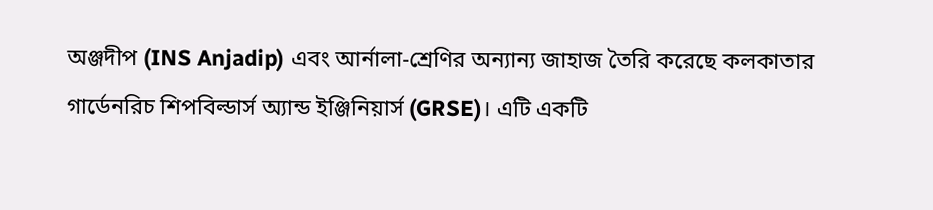অঞ্জদীপ (INS Anjadip) এবং আর্নালা-শ্রেণির অন্যান্য জাহাজ তৈরি করেছে কলকাতার গার্ডেনরিচ শিপবিল্ডার্স অ্যান্ড ইঞ্জিনিয়ার্স (GRSE)। এটি একটি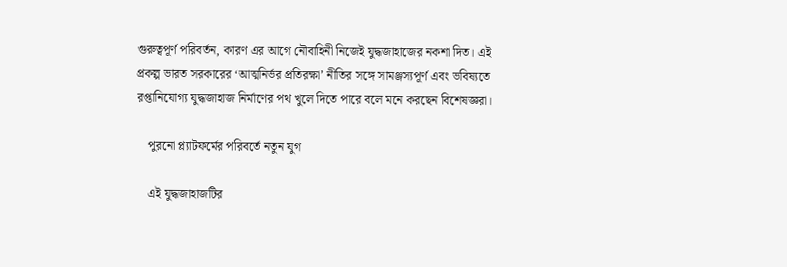গুরুত্বপূর্ণ পরিবর্তন, কারণ এর আগে নৌবাহিনী নিজেই যুদ্ধজাহাজের নকশা দিত। এই প্রকল্প ভারত সরকারের ‘আত্মনির্ভর প্রতিরক্ষা’ নীতির সঙ্গে সামঞ্জস্যপূর্ণ এবং ভবিষ্যতে রপ্তানিযোগ্য যুদ্ধজাহাজ নির্মাণের পথ খুলে দিতে পারে বলে মনে করছেন বিশেষজ্ঞরা।

    পুরনো প্ল্যাটফর্মের পরিবর্তে নতুন যুগ

    এই যুদ্ধজাহাজটির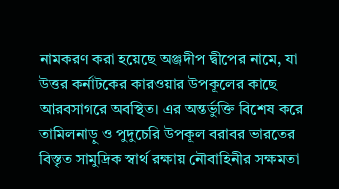নামকরণ করা হয়েছে অঞ্জদীপ দ্বীপের নামে, যা উত্তর কর্নাটকের কারওয়ার উপকূলের কাছে আরবসাগরে অবস্থিত। এর অন্তর্ভুক্তি বিশেষ করে তামিলনাড়ু ও পুদুচেরি উপকূল বরাবর ভারতের বিস্তৃত সামুদ্রিক স্বার্থ রক্ষায় নৌবাহিনীর সক্ষমতা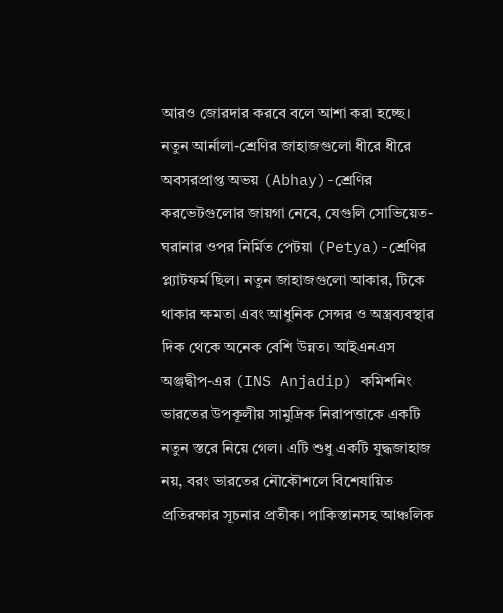আরও জোরদার করবে বলে আশা করা হচ্ছে। নতুন আর্নালা-শ্রেণির জাহাজগুলো ধীরে ধীরে অবসরপ্রাপ্ত অভয় (Abhay)-শ্রেণির করভেটগুলোর জায়গা নেবে, যেগুলি সোভিয়েত-ঘরানার ওপর নির্মিত পেটয়া (Petya)-শ্রেণির প্ল্যাটফর্ম ছিল। নতুন জাহাজগুলো আকার, টিকে থাকার ক্ষমতা এবং আধুনিক সেন্সর ও অস্ত্রব্যবস্থার দিক থেকে অনেক বেশি উন্নত। আইএনএস অঞ্জদ্বীপ-এর (INS Anjadip) কমিশনিং ভারতের উপকূলীয় সামুদ্রিক নিরাপত্তাকে একটি নতুন স্তরে নিয়ে গেল। এটি শুধু একটি যুদ্ধজাহাজ নয়, বরং ভারতের নৌকৌশলে বিশেষায়িত প্রতিরক্ষার সূচনার প্রতীক। পাকিস্তানসহ আঞ্চলিক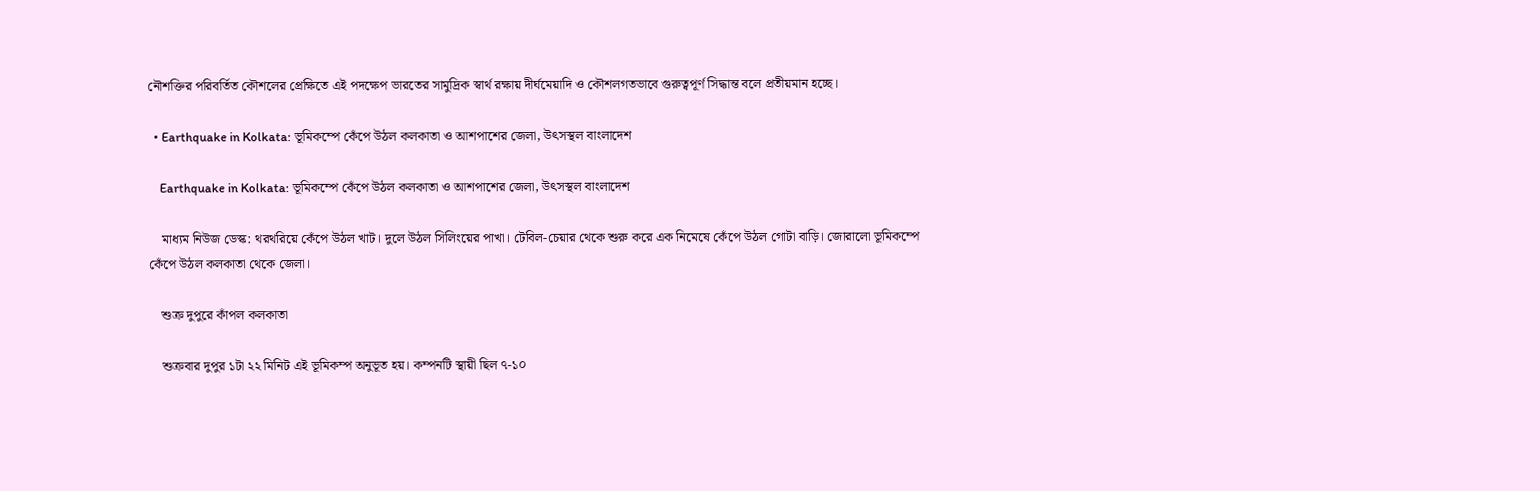নৌশক্তির পরিবর্তিত কৌশলের প্রেক্ষিতে এই পদক্ষেপ ভারতের সামুদ্রিক স্বার্থ রক্ষায় দীর্ঘমেয়াদি ও কৌশলগতভাবে গুরুত্বপূর্ণ সিদ্ধান্ত বলে প্রতীয়মান হচ্ছে।

  • Earthquake in Kolkata: ভূমিকম্পে কেঁপে উঠল কলকাতা ও আশপাশের জেলা, উৎসস্থল বাংলাদেশ

    Earthquake in Kolkata: ভূমিকম্পে কেঁপে উঠল কলকাতা ও আশপাশের জেলা, উৎসস্থল বাংলাদেশ

    মাধ্যম নিউজ ডেস্ক: থরথরিয়ে কেঁপে উঠল খাট। দুলে উঠল সিলিংয়ের পাখা। টেবিল-চেয়ার থেকে শুরু করে এক নিমেষে কেঁপে উঠল গোটা বাড়ি। জোরালো ভূমিকম্পে কেঁপে উঠল কলকাতা থেকে জেলা।

    শুক্র দুপুরে কাঁপল কলকাতা

    শুক্রবার দুপুর ১টা ২২ মিনিট এই ভূমিকম্প অনুভূত হয়। কম্পনটি স্থায়ী ছিল ৭-১০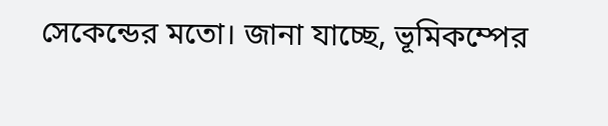সেকেন্ডের মতো। জানা যাচ্ছে, ভূমিকম্পের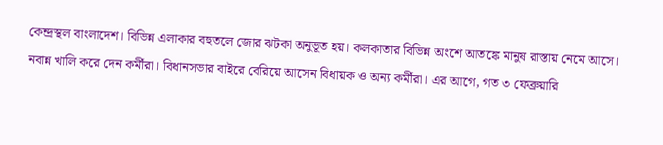কেন্দ্রস্থল বাংলাদেশ। বিভিন্ন এলাকার বহুতলে জোর ঝটকা অনুভূত হয়। কলকাতার বিভিন্ন অংশে আতঙ্কে মানুষ রাস্তায় নেমে আসে। নবান্ন খালি করে দেন কর্মীরা। বিধানসভার বাইরে বেরিয়ে আসেন বিধায়ক ও অন্য কর্মীরা। এর আগে, গত ৩ ফেব্রুয়ারি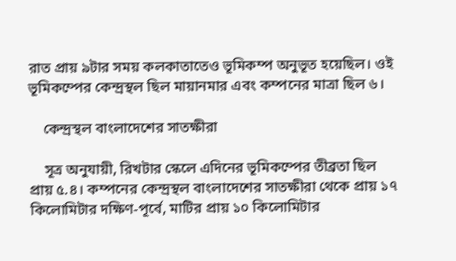রাত প্রায় ৯টার সময় কলকাতাতেও ভূমিকম্প অনুভূত হয়েছিল। ওই ভূমিকম্পের কেন্দ্রস্থল ছিল মায়ানমার এবং কম্পনের মাত্রা ছিল ৬।

    কেন্দ্রস্থল বাংলাদেশের সাতক্ষীরা

    সূত্র অনুযায়ী, রিখটার স্কেলে এদিনের ভূমিকম্পের তীব্রতা ছিল প্রায় ৫.৪। কম্পনের কেন্দ্রস্থল বাংলাদেশের সাতক্ষীরা থেকে প্রায় ১৭ কিলোমিটার দক্ষিণ-পূর্বে, মাটির প্রায় ১০ কিলোমিটার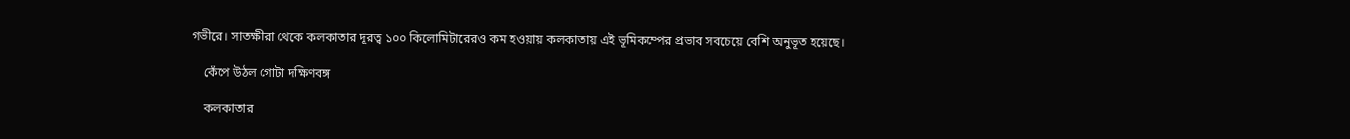গভীরে। সাতক্ষীরা থেকে কলকাতার দূরত্ব ১০০ কিলোমিটারেরও কম হওয়ায় কলকাতায় এই ভূমিকম্পের প্রভাব সবচেয়ে বেশি অনুভূত হয়েছে।

    কেঁপে উঠল গোটা দক্ষিণবঙ্গ

    কলকাতার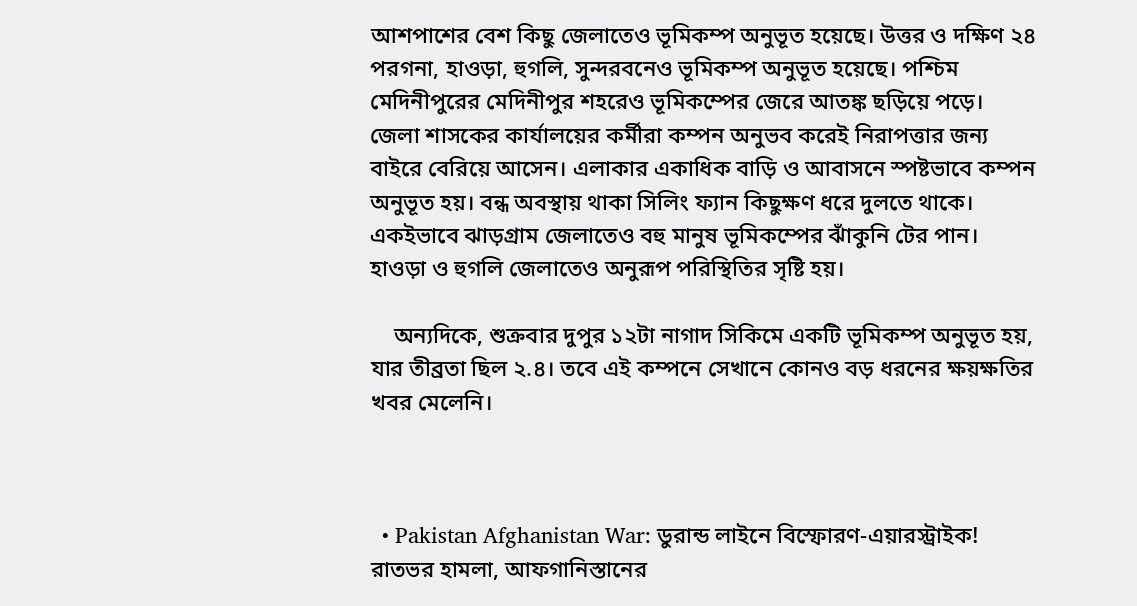আশপাশের বেশ কিছু জেলাতেও ভূমিকম্প অনুভূত হয়েছে। উত্তর ও দক্ষিণ ২৪ পরগনা, হাওড়া, হুগলি, সুন্দরবনেও ভূমিকম্প অনুভূত হয়েছে। পশ্চিম মেদিনীপুরের মেদিনীপুর শহরেও ভূমিকম্পের জেরে আতঙ্ক ছড়িয়ে পড়ে। জেলা শাসকের কার্যালয়ের কর্মীরা কম্পন অনুভব করেই নিরাপত্তার জন্য বাইরে বেরিয়ে আসেন। এলাকার একাধিক বাড়ি ও আবাসনে স্পষ্টভাবে কম্পন অনুভূত হয়। বন্ধ অবস্থায় থাকা সিলিং ফ্যান কিছুক্ষণ ধরে দুলতে থাকে। একইভাবে ঝাড়গ্রাম জেলাতেও বহু মানুষ ভূমিকম্পের ঝাঁকুনি টের পান। হাওড়া ও হুগলি জেলাতেও অনুরূপ পরিস্থিতির সৃষ্টি হয়।

    অন্যদিকে, শুক্রবার দুপুর ১২টা নাগাদ সিকিমে একটি ভূমিকম্প অনুভূত হয়, যার তীব্রতা ছিল ২.৪। তবে এই কম্পনে সেখানে কোনও বড় ধরনের ক্ষয়ক্ষতির খবর মেলেনি।



  • Pakistan Afghanistan War: ডুরান্ড লাইনে বিস্ফোরণ-এয়ারস্ট্রাইক! রাতভর হামলা, আফগানিস্তানের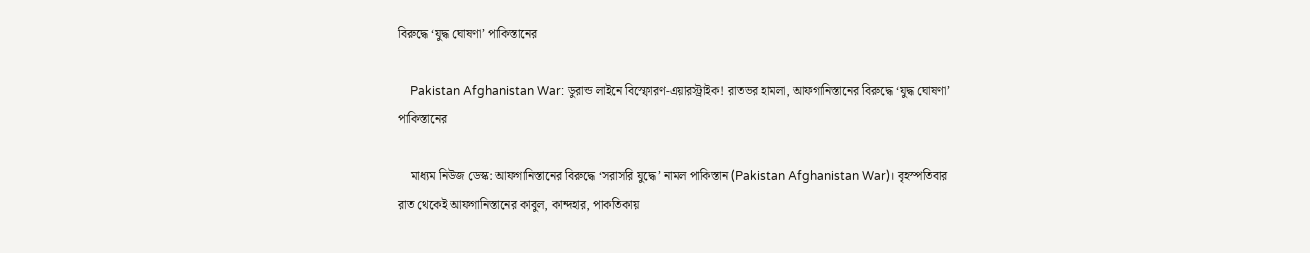বিরুদ্ধে ‘যুদ্ধ ঘোষণা’ পাকিস্তানের

    Pakistan Afghanistan War: ডুরান্ড লাইনে বিস্ফোরণ-এয়ারস্ট্রাইক! রাতভর হামলা, আফগানিস্তানের বিরুদ্ধে ‘যুদ্ধ ঘোষণা’ পাকিস্তানের

    মাধ্যম নিউজ ডেস্ক: আফগানিস্তানের বিরুদ্ধে ‘সরাসরি যুদ্ধে’ নামল পাকিস্তান (Pakistan Afghanistan War)। বৃহস্পতিবার রাত থেকেই আফগানিস্তানের কাবুল, কান্দহার, পাকতিকায়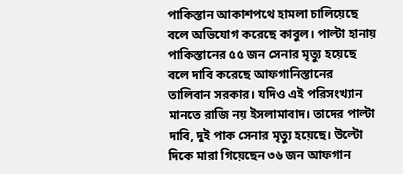পাকিস্তান আকাশপথে হামলা চালিয়েছে বলে অভিযোগ করেছে কাবুল। পাল্টা হানায় পাকিস্তানের ৫৫ জন সেনার মৃত্যু হয়েছে বলে দাবি করেছে আফগানিস্তানের তালিবান সরকার। যদিও এই পরিসংখ্যান মানতে রাজি নয় ইসলামাবাদ। তাদের পাল্টা দাবি, দুই পাক সেনার মৃত্যু হয়েছে। উল্টো দিকে মারা গিয়েছেন ৩৬ জন আফগান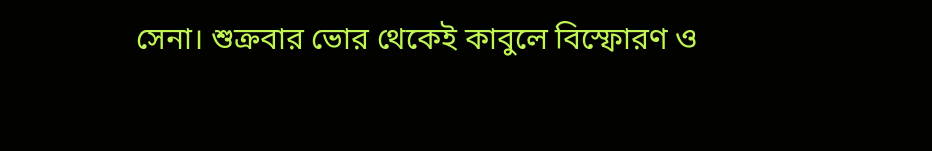সেনা। শুক্রবার ভোর থেকেই কাবুলে বিস্ফোরণ ও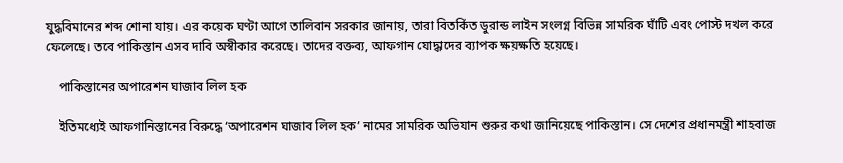যুদ্ধবিমানের শব্দ শোনা যায়। এর কয়েক ঘণ্টা আগে তালিবান সরকার জানায়, তারা বিতর্কিত ডুরান্ড লাইন সংলগ্ন বিভিন্ন সামরিক ঘাঁটি এবং পোস্ট দখল করে ফেলেছে। তবে পাকিস্তান এসব দাবি অস্বীকার করেছে। তাদের বক্তব্য, আফগান যোদ্ধাদের ব্যাপক ক্ষয়ক্ষতি হয়েছে।

    পাকিস্তানের অপারেশন ঘাজাব লিল হক

    ইতিমধ্যেই আফগানিস্তানের বিরুদ্ধে ‘অপারেশন ঘাজাব লিল হক’ নামের সামরিক অভিযান শুরুর কথা জানিয়েছে পাকিস্তান। সে দেশের প্রধানমন্ত্রী শাহবাজ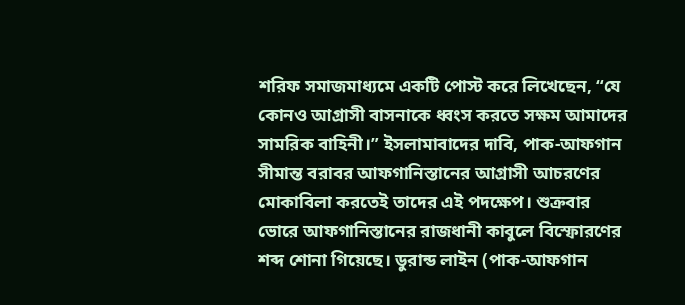শরিফ সমাজমাধ্যমে একটি পোস্ট করে লিখেছেন, “যে কোনও আগ্রাসী বাসনাকে ধ্বংস করতে সক্ষম আমাদের সামরিক বাহিনী।” ইসলামাবাদের দাবি, পাক-আফগান সীমান্ত বরাবর আফগানিস্তানের আগ্রাসী আচরণের মোকাবিলা করতেই তাদের এই পদক্ষেপ। শুক্রবার ভোরে আফগানিস্তানের রাজধানী কাবুলে বিস্ফোরণের শব্দ শোনা গিয়েছে। ডুরান্ড লাইন (পাক-আফগান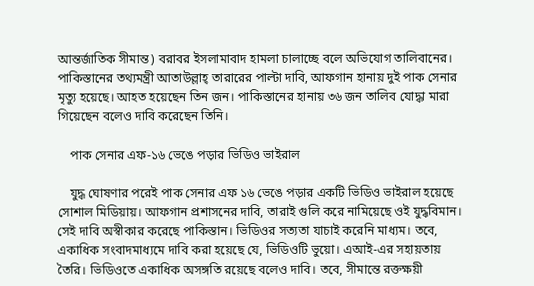আন্তর্জাতিক সীমান্ত) বরাবর ইসলামাবাদ হামলা চালাচ্ছে বলে অভিযোগ তালিবানের। পাকিস্তানের তথ্যমন্ত্রী আতাউল্লাহ্ তারারের পাল্টা দাবি, আফগান হানায় দুই পাক সেনার মৃত্যু হয়েছে। আহত হয়েছেন তিন জন। পাকিস্তানের হানায় ৩৬ জন তালিব যোদ্ধা মারা গিয়েছেন বলেও দাবি করেছেন তিনি।

    পাক সেনার এফ-১৬ ভেঙে পড়ার ভিডিও ভাইরাল

    যুদ্ধ ঘোষণার পরেই পাক সেনার এফ ১৬ ভেঙে পড়ার একটি ভিডিও ভাইরাল হয়েছে সোশাল মিডিয়ায়। আফগান প্রশাসনের দাবি, তারাই গুলি করে নামিয়েছে ওই যুদ্ধবিমান। সেই দাবি অস্বীকার করেছে পাকিস্তান। ভিডিওর সত্যতা যাচাই করেনি মাধ্যম। তবে, একাধিক সংবাদমাধ্যমে দাবি করা হয়েছে যে, ভিডিওটি ভুয়ো। এআই-এর সহায়তায় তৈরি। ভিডিওতে একাধিক অসঙ্গতি রয়েছে বলেও দাবি। তবে, সীমান্তে রক্তক্ষয়ী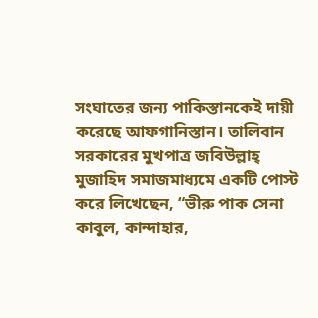সংঘাতের জন্য পাকিস্তানকেই দায়ী করেছে আফগানিস্তান। তালিবান সরকারের মুখপাত্র জবিউল্লাহ্ মুজাহিদ সমাজমাধ্যমে একটি পোস্ট করে লিখেছেন, “ভীরু পাক সেনা কাবুল, কান্দাহার,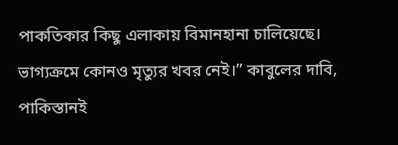পাকতিকার কিছু এলাকায় বিমানহানা চালিয়েছে। ভাগ্যক্রমে কোনও মৃত্যুর খবর নেই।” কাবুলের দাবি, পাকিস্তানই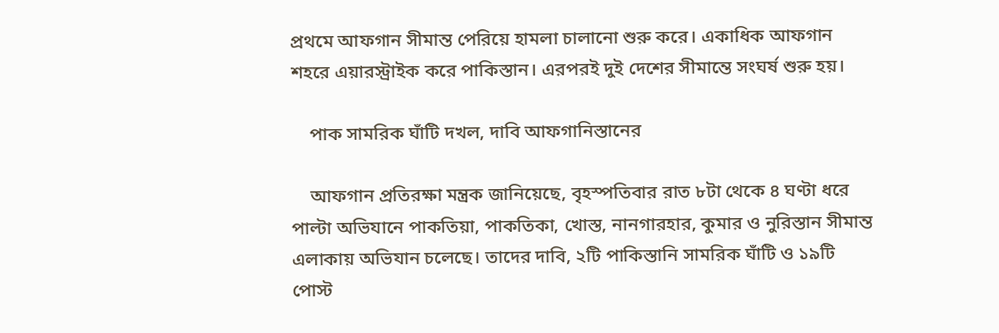প্রথমে আফগান সীমান্ত পেরিয়ে হামলা চালানো শুরু করে। একাধিক আফগান শহরে এয়ারস্ট্রাইক করে পাকিস্তান। এরপরই দুই দেশের সীমান্তে সংঘর্ষ শুরু হয়।

    পাক সামরিক ঘাঁটি দখল, দাবি আফগানিস্তানের

    আফগান প্রতিরক্ষা মন্ত্রক জানিয়েছে, বৃহস্পতিবার রাত ৮টা থেকে ৪ ঘণ্টা ধরে পাল্টা অভিযানে পাকতিয়া, পাকতিকা, খোস্ত, নানগারহার, কুমার ও নুরিস্তান সীমান্ত এলাকায় অভিযান চলেছে। তাদের দাবি, ২টি পাকিস্তানি সামরিক ঘাঁটি ও ১৯টি পোস্ট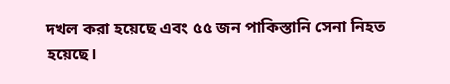দখল করা হয়েছে এবং ৫৫ জন পাকিস্তানি সেনা নিহত হয়েছে।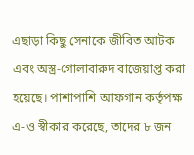এছাড়া কিছু সেনাকে জীবিত আটক এবং অস্ত্র-গোলাবারুদ বাজেয়াপ্ত করা হয়েছে। পাশাপাশি আফগান কর্তৃপক্ষ এ-ও স্বীকার করেছে, তাদের ৮ জন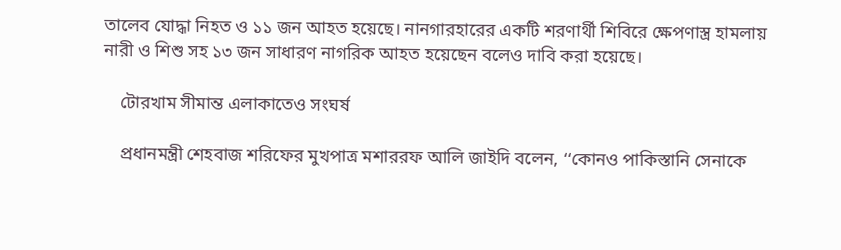তালেব যোদ্ধা নিহত ও ১১ জন আহত হয়েছে। নানগারহারের একটি শরণার্থী শিবিরে ক্ষেপণাস্ত্র হামলায় নারী ও শিশু সহ ১৩ জন সাধারণ নাগরিক আহত হয়েছেন বলেও দাবি করা হয়েছে।

    টোরখাম সীমান্ত এলাকাতেও সংঘর্ষ

    প্রধানমন্ত্রী শেহবাজ শরিফের মুখপাত্র মশাররফ আলি জাইদি বলেন, ‘‘কোনও পাকিস্তানি সেনাকে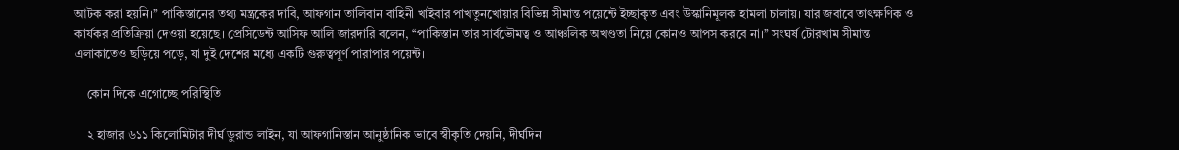আটক করা হয়নি।’’ পাকিস্তানের তথ্য মন্ত্রকের দাবি, আফগান তালিবান বাহিনী খাইবার পাখতুনখোয়ার বিভিন্ন সীমান্ত পয়েন্টে ইচ্ছাকৃত এবং উস্কানিমূলক হামলা চালায়। যার জবাবে তাৎক্ষণিক ও কার্যকর প্রতিক্রিয়া দেওয়া হয়েছে। প্রেসিডেন্ট আসিফ আলি জারদারি বলেন, ‘‘পাকিস্তান তার সার্বভৌমত্ব ও আঞ্চলিক অখণ্ডতা নিয়ে কোনও আপস করবে না।’’ সংঘর্ষ টোরখাম সীমান্ত এলাকাতেও ছড়িয়ে পড়ে, যা দুই দেশের মধ্যে একটি গুরুত্বপূর্ণ পারাপার পয়েন্ট।

    কোন দিকে এগোচ্ছে পরিস্থিতি

    ২ হাজার ৬১১ কিলোমিটার দীর্ঘ ডুরান্ড লাইন, যা আফগানিস্তান আনুষ্ঠানিক ভাবে স্বীকৃতি দেয়নি, দীর্ঘদিন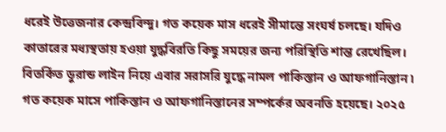ধরেই উত্তেজনার কেন্দ্রবিন্দু। গত কয়েক মাস ধরেই সীমান্তে সংঘর্ষ চলছে। যদিও কাতারের মধ্যস্থতায় হওয়া যুদ্ধবিরতি কিছু সময়ের জন্য পরিস্থিতি শান্ত রেখেছিল। বিতর্কিত ডুরান্ড লাইন নিয়ে এবার সরাসরি যুদ্ধে নামল পাকিস্তান ও আফগানিস্তান ৷ গত কয়েক মাসে পাকিস্তান ও আফগানিস্তানের সম্পর্কের অবনতি হয়েছে। ২০২৫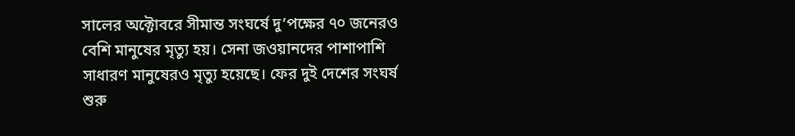সালের অক্টোবরে সীমান্ত সংঘর্ষে দু’পক্ষের ৭০ জনেরও বেশি মানুষের মৃত্যু হয়। সেনা জওয়ানদের পাশাপাশি সাধারণ মানুষেরও মৃত্যু হয়েছে। ফের দুই দেশের সংঘর্ষ শুরু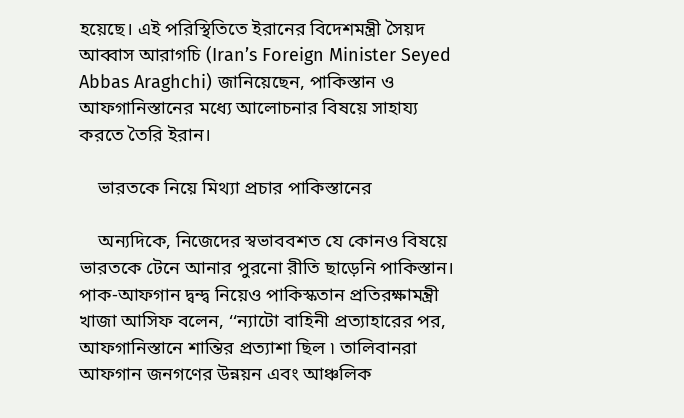হয়েছে। এই পরিস্থিতিতে ইরানের বিদেশমন্ত্রী সৈয়দ আব্বাস আরাগচি (Iran’s Foreign Minister Seyed Abbas Araghchi) জানিয়েছেন, পাকিস্তান ও আফগানিস্তানের মধ্যে আলোচনার বিষয়ে সাহায্য করতে তৈরি ইরান।

    ভারতকে নিয়ে মিথ্যা প্রচার পাকিস্তানের

    অন্যদিকে, নিজেদের স্বভাববশত যে কোনও বিষয়ে ভারতকে টেনে আনার পুরনো রীতি ছাড়েনি পাকিস্তান। পাক-আফগান দ্বন্দ্ব নিয়েও পাকিস্কতান প্রতিরক্ষামন্ত্রী খাজা আসিফ বলেন, ‘‘ন্যাটো বাহিনী প্রত্যাহারের পর, আফগানিস্তানে শান্তির প্রত্যাশা ছিল ৷ তালিবানরা আফগান জনগণের উন্নয়ন এবং আঞ্চলিক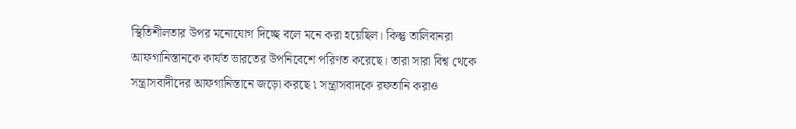স্থিতিশীলতার উপর মনোযোগ দিচ্ছে বলে মনে করা হয়েছিল। কিন্তু তালিবানরা আফগানিস্তানকে কার্যত ভারতের উপনিবেশে পরিণত করেছে। তারা সারা বিশ্ব থেকে সন্ত্রাসবাদীদের আফগানিস্তানে জড়ো করছে ৷ সন্ত্রাসবাদকে রফতানি করাও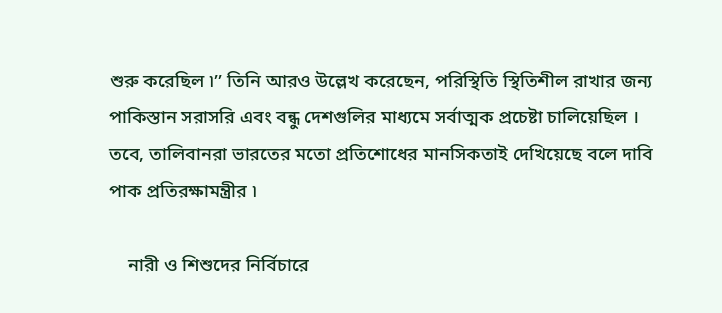শুরু করেছিল ৷’’ তিনি আরও উল্লেখ করেছেন, পরিস্থিতি স্থিতিশীল রাখার জন্য পাকিস্তান সরাসরি এবং বন্ধু দেশগুলির মাধ্যমে সর্বাত্মক প্রচেষ্টা চালিয়েছিল । তবে, তালিবানরা ভারতের মতো প্রতিশোধের মানসিকতাই দেখিয়েছে বলে দাবি পাক প্রতিরক্ষামন্ত্রীর ৷

    নারী ও শিশুদের নির্বিচারে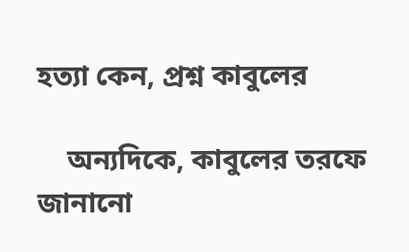হত্যা কেন, প্রশ্ন কাবুলের

    অন্যদিকে, কাবুলের তরফে জানানো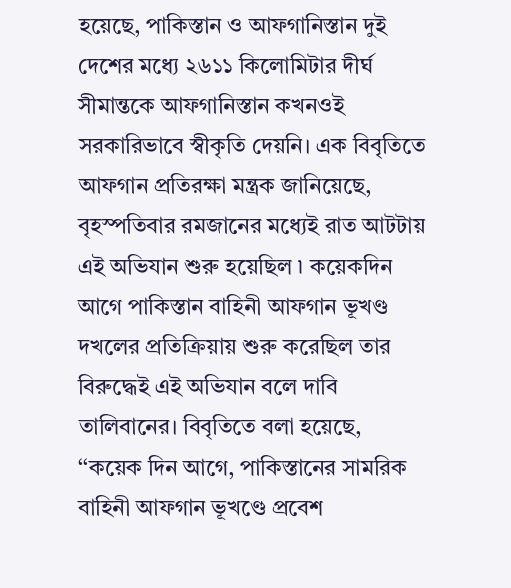হয়েছে, পাকিস্তান ও আফগানিস্তান দুই দেশের মধ্যে ২৬১১ কিলোমিটার দীর্ঘ সীমান্তকে আফগানিস্তান কখনওই সরকারিভাবে স্বীকৃতি দেয়নি। এক বিবৃতিতে আফগান প্রতিরক্ষা মন্ত্রক জানিয়েছে, বৃহস্পতিবার রমজানের মধ্যেই রাত আটটায় এই অভিযান শুরু হয়েছিল ৷ কয়েকদিন আগে পাকিস্তান বাহিনী আফগান ভূখণ্ড দখলের প্রতিক্রিয়ায় শুরু করেছিল তার বিরুদ্ধেই এই অভিযান বলে দাবি তালিবানের। বিবৃতিতে বলা হয়েছে, ‘‘কয়েক দিন আগে, পাকিস্তানের সামরিক বাহিনী আফগান ভূখণ্ডে প্রবেশ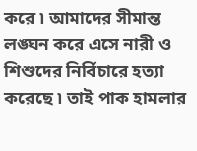করে ৷ আমাদের সীমান্ত লঙ্ঘন করে এসে নারী ও শিশুদের নির্বিচারে হত্যা করেছে ৷ তাই পাক হামলার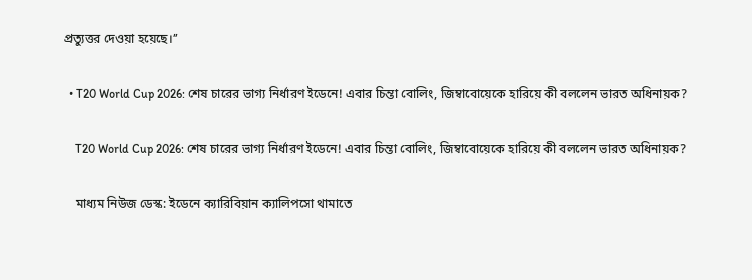প্রত্যুত্তর দেওয়া হয়েছে।’’

  • T20 World Cup 2026: শেষ চারের ভাগ্য নির্ধারণ ইডেনে! এবার চিন্তা বোলিং, জিম্বাবোয়েকে হারিয়ে কী বললেন ভারত অধিনায়ক?

    T20 World Cup 2026: শেষ চারের ভাগ্য নির্ধারণ ইডেনে! এবার চিন্তা বোলিং, জিম্বাবোয়েকে হারিয়ে কী বললেন ভারত অধিনায়ক?

    মাধ্যম নিউজ ডেস্ক: ইডেনে ক্যারিবিয়ান ক্যালিপসো থামাতে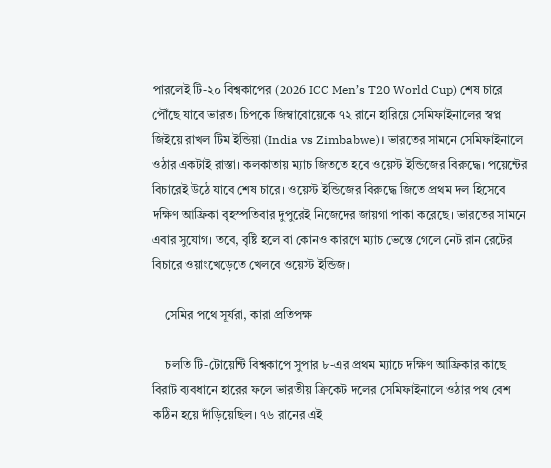পারলেই টি-২০ বিশ্বকাপের (2026 ICC Men’s T20 World Cup) শেষ চারে পৌঁছে যাবে ভারত। চিপকে জিম্বাবোয়েকে ৭২ রানে হারিয়ে সেমিফাইনালের স্বপ্ন জিইয়ে রাখল টিম ইন্ডিয়া (India vs Zimbabwe)। ভারতের সামনে সেমিফাইনালে ওঠার একটাই রাস্তা। কলকাতায় ম্যাচ জিততে হবে ওয়েস্ট ইন্ডিজের বিরুদ্ধে। পয়েন্টের বিচারেই উঠে যাবে শেষ চারে। ওয়েস্ট ইন্ডিজের বিরুদ্ধে জিতে প্রথম দল হিসেবে দক্ষিণ আফ্রিকা বৃহস্পতিবার দুপুরেই নিজেদের জায়গা পাকা করেছে। ভারতের সামনে এবার সুযোগ। তবে, বৃষ্টি হলে বা কোনও কারণে ম্যাচ ভেস্তে গেলে নেট রান রেটের বিচারে ওয়াংখেড়েতে খেলবে ওয়েস্ট ইন্ডিজ।

    সেমির পথে সূর্যরা, কারা প্রতিপক্ষ

    চলতি টি-টোয়েন্টি বিশ্বকাপে সুপার ৮-এর প্রথম ম্যাচে দক্ষিণ আফ্রিকার কাছে বিরাট ব্যবধানে হারের ফলে ভারতীয় ক্রিকেট দলের সেমিফাইনালে ওঠার পথ বেশ কঠিন হয়ে দাঁড়িয়েছিল। ৭৬ রানের এই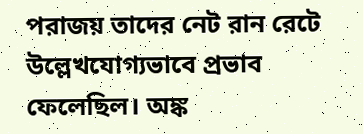পরাজয় তাদের নেট রান রেটে উল্লেখযোগ্যভাবে প্রভাব ফেলেছিল। অঙ্ক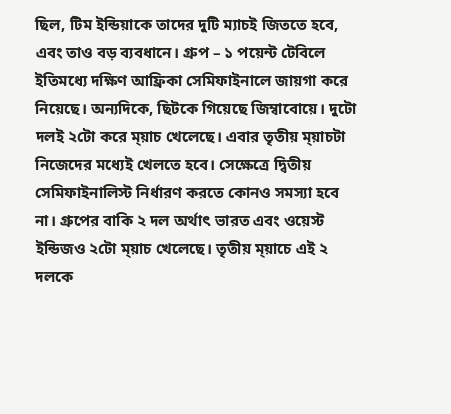ছিল, টিম ইন্ডিয়াকে তাদের দুটি ম্যাচই জিততে হবে, এবং তাও বড় ব্যবধানে। গ্রুপ – ১ পয়েন্ট টেবিলে ইতিমধ্যে দক্ষিণ আফ্রিকা সেমিফাইনালে জায়গা করে নিয়েছে। অন্যদিকে, ছিটকে গিয়েছে জিম্বাবোয়ে। দুটো দলই ২টো করে ম্য়াচ খেলেছে। এবার তৃতীয় ম্য়াচটা নিজেদের মধ্যেই খেলতে হবে। সেক্ষেত্রে দ্বিতীয় সেমিফাইনালিস্ট নির্ধারণ করতে কোনও সমস্যা হবে না। গ্রুপের বাকি ২ দল অর্থাৎ ভারত এবং ওয়েস্ট ইন্ডিজও ২টো ম্য়াচ খেলেছে। তৃতীয় ম্য়াচে এই ২ দলকে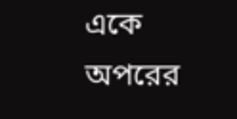একে অপরের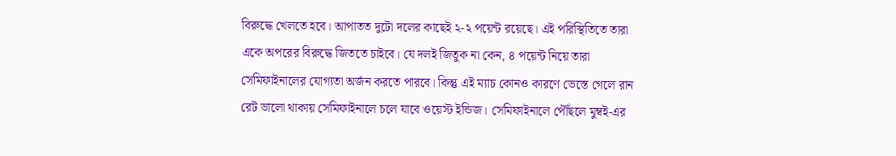বিরুদ্ধে খেলতে হবে। আপাতত দুটো দলের কাছেই ২-২ পয়েন্ট রয়েছে। এই পরিস্থিতিতে তারা একে অপরের বিরুদ্ধে জিততে চাইবে। যে দলই জিতুক না কেন, ৪ পয়েন্ট নিয়ে তারা সেমিফাইনালের যোগ্যতা অর্জন করতে পারবে। কিন্তু এই ম্যাচ কোনও কারণে ভেস্তে গেলে রান রেট ভালো থাকায় সেমিফাইনালে চলে যাবে ওয়েস্ট ইন্ডিজ। সেমিফাইনালে পৌঁছলে মুম্বই-এর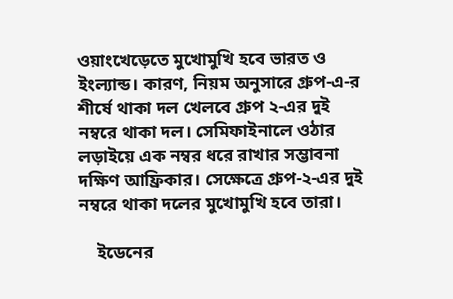ওয়াংখেড়েতে মুখোমুখি হবে ভারত ও ইংল্যান্ড। কারণ, নিয়ম অনুসারে গ্রুপ-এ-র শীর্ষে থাকা দল খেলবে গ্রুপ ২-এর দুই নম্বরে থাকা দল। সেমিফাইনালে ওঠার লড়াইয়ে এক নম্বর ধরে রাখার সম্ভাবনা দক্ষিণ আফ্রিকার। সেক্ষেত্রে গ্রুপ-২-এর দুই নম্বরে থাকা দলের মুখোমুখি হবে তারা।

    ইডেনের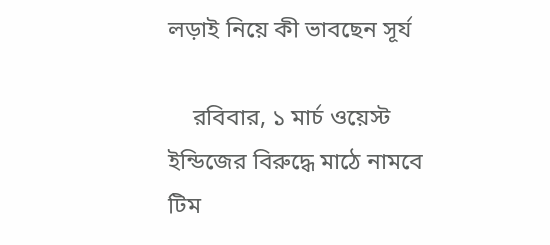লড়াই নিয়ে কী ভাবছেন সূর্য

    রবিবার, ১ মার্চ ওয়েস্ট ইন্ডিজের বিরুদ্ধে মাঠে নামবে টিম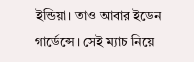ইন্ডিয়া। তাও আবার ইডেন গার্ডেন্সে। সেই ম্যাচ নিয়ে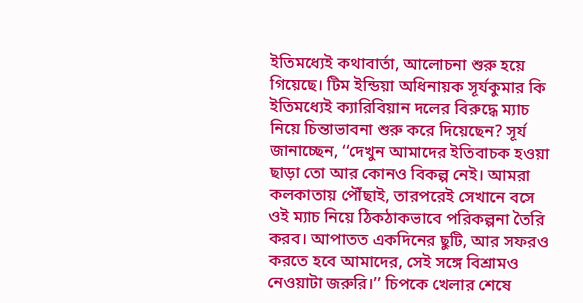ইতিমধ্যেই কথাবার্তা, আলোচনা শুরু হয়ে গিয়েছে। টিম ইন্ডিয়া অধিনায়ক সূর্যকুমার কি ইতিমধ্যেই ক্যারিবিয়ান দলের বিরুদ্ধে ম্যাচ নিয়ে চিন্তাভাবনা শুরু করে দিয়েছেন? সূর্য জানাচ্ছেন, ‘‘দেখুন আমাদের ইতিবাচক হওয়া ছাড়া তো আর কোনও বিকল্প নেই। আমরা কলকাতায় পৌঁছাই, তারপরেই সেখানে বসে ওই ম্যাচ নিয়ে ঠিকঠাকভাবে পরিকল্পনা তৈরি করব। আপাতত একদিনের ছুটি, আর সফরও করতে হবে আমাদের, সেই সঙ্গে বিশ্রামও নেওয়াটা জরুরি।’’ চিপকে খেলার শেষে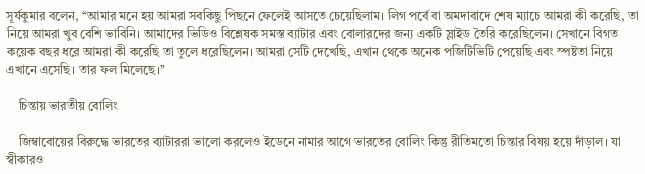সূর্যকুমার বলেন, ‘‘আমার মনে হয় আমরা সবকিছু পিছনে ফেলেই আসতে চেয়েছিলাম। লিগ পর্বে বা অমদাবাদে শেষ ম্যাচে আমরা কী করেছি, তা নিয়ে আমরা খুব বেশি ভাবিনি। আমাদের ভিডিও বিশ্লেষক সমস্ত ব্যাটার এবং বোলারদের জন্য একটি স্লাইড তৈরি করেছিলেন। সেখানে বিগত কয়েক বছর ধরে আমরা কী করেছি তা তুলে ধরেছিলেন। আমরা সেটি দেখেছি, এখান থেকে অনেক পজিটিভিটি পেয়েছি এবং স্পষ্টতা নিয়ে এখানে এসেছি। তার ফল মিলেছে।’’

    চিন্তায় ভারতীয় বোলিং

    জিম্বাবোয়ের বিরুদ্ধে ভারতের ব্যাটাররা ভালো করলেও ইডেনে নামার আগে ভারতের বোলিং কিন্তু রীতিমতো চিন্তার বিষয় হয়ে দাঁড়াল। যা স্বীকারও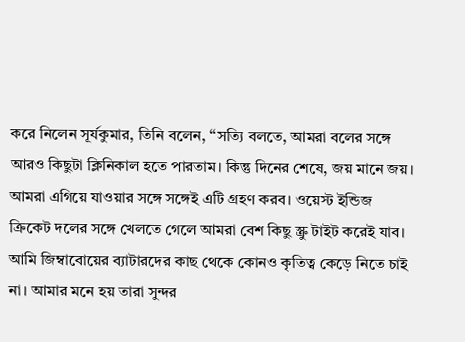করে নিলেন সূর্যকুমার, তিনি বলেন, ‘‘সত্যি বলতে, আমরা বলের সঙ্গে আরও কিছুটা ক্লিনিকাল হতে পারতাম। কিন্তু দিনের শেষে, জয় মানে জয়। আমরা এগিয়ে যাওয়ার সঙ্গে সঙ্গেই এটি গ্রহণ করব। ওয়েস্ট ইন্ডিজ ক্রিকেট দলের সঙ্গে খেলতে গেলে আমরা বেশ কিছু স্ক্রু টাইট করেই যাব। আমি জিম্বাবোয়ের ব্যাটারদের কাছ থেকে কোনও কৃতিত্ব কেড়ে নিতে চাই না। আমার মনে হয় তারা সুন্দর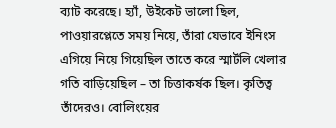ব্যাট করেছে। হ্যাঁ, উইকেট ভালো ছিল, পাওয়ারপ্লেতে সময় নিয়ে, তাঁরা যেভাবে ইনিংস এগিয়ে নিয়ে গিয়েছিল তাতে করে স্মার্টলি খেলার গতি বাড়িয়েছিল – তা চিত্তাকর্ষক ছিল। কৃতিত্ব তাঁদেরও। বোলিংয়ের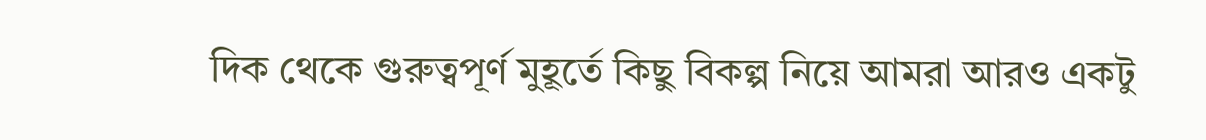দিক থেকে গুরুত্বপূর্ণ মুহূর্তে কিছু বিকল্প নিয়ে আমরা আরও একটু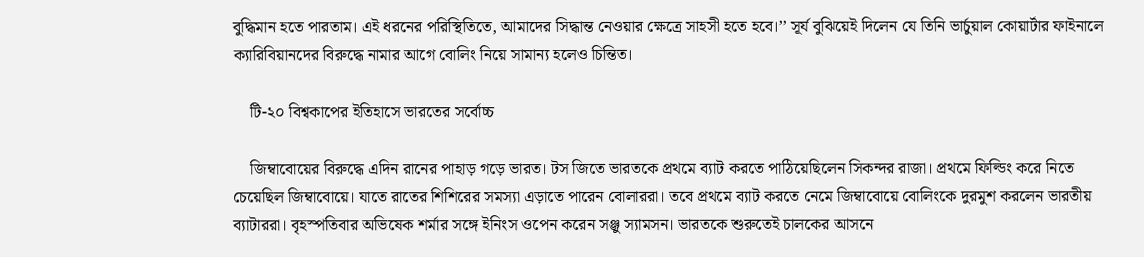বুদ্ধিমান হতে পারতাম। এই ধরনের পরিস্থিতিতে, আমাদের সিদ্ধান্ত নেওয়ার ক্ষেত্রে সাহসী হতে হবে।’’ সূর্য বুঝিয়েই দিলেন যে তিনি ভার্চুয়াল কোয়ার্টার ফাইনালে ক্যারিবিয়ানদের বিরুদ্ধে নামার আগে বোলিং নিয়ে সামান্য হলেও চিন্তিত।

    টি-২০ বিশ্বকাপের ইতিহাসে ভারতের সর্বোচ্চ

    জিম্বাবোয়ের বিরুদ্ধে এদিন রানের পাহাড় গড়ে ভারত। টস জিতে ভারতকে প্রথমে ব্যাট করতে পাঠিয়েছিলেন সিকন্দর রাজা। প্রথমে ফিল্ডিং করে নিতে চেয়েছিল জিম্বাবোয়ে। যাতে রাতের শিশিরের সমস্যা এড়াতে পারেন বোলাররা। তবে প্রথমে ব্যাট করতে নেমে জিম্বাবোয়ে বোলিংকে দুরমুশ করলেন ভারতীয় ব্যাটাররা। বৃহস্পতিবার অভিষেক শর্মার সঙ্গে ইনিংস ওপেন করেন সঞ্জু স্যামসন। ভারতকে শুরুতেই চালকের আসনে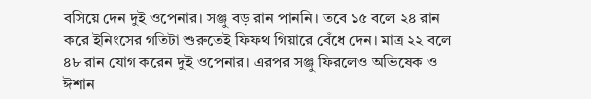বসিয়ে দেন দুই ওপেনার। সঞ্জু বড় রান পাননি। তবে ১৫ বলে ২৪ রান করে ইনিংসের গতিটা শুরুতেই ফিফথ গিয়ারে বেঁধে দেন। মাত্র ২২ বলে ৪৮ রান যোগ করেন দুই ওপেনার। এরপর সঞ্জু ফিরলেও অভিষেক ও ঈশান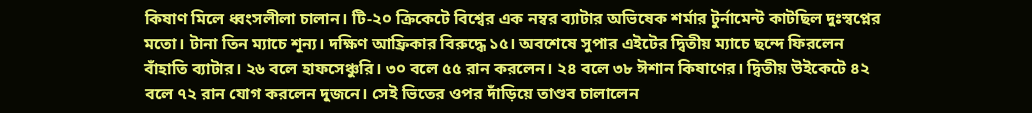কিষাণ মিলে ধ্বংসলীলা চালান। টি-২০ ক্রিকেটে বিশ্বের এক নম্বর ব্যাটার অভিষেক শর্মার টুর্নামেন্ট কাটছিল দুঃস্বপ্নের মতো। টানা তিন ম্যাচে শূন্য। দক্ষিণ আফ্রিকার বিরুদ্ধে ১৫। অবশেষে সুপার এইটের দ্বিতীয় ম্যাচে ছন্দে ফিরলেন বাঁহাতি ব্যাটার। ২৬ বলে হাফসেঞ্চুরি। ৩০ বলে ৫৫ রান করলেন। ২৪ বলে ৩৮ ঈশান কিষাণের। দ্বিতীয় উইকেটে ৪২ বলে ৭২ রান যোগ করলেন দুজনে। সেই ভিতের ওপর দাঁড়িয়ে তাণ্ডব চালালেন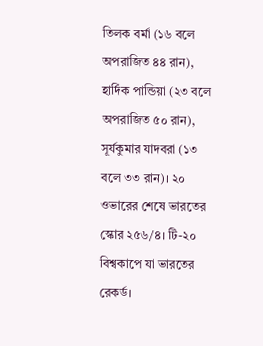তিলক বর্মা (১৬ বলে অপরাজিত ৪৪ রান), হার্দিক পান্ডিয়া (২৩ বলে অপরাজিত ৫০ রান), সূর্যকুমার যাদবরা (১৩ বলে ৩৩ রান)। ২০ ওভারের শেষে ভারতের স্কোর ২৫৬/৪। টি-২০ বিশ্বকাপে যা ভারতের রেকর্ড।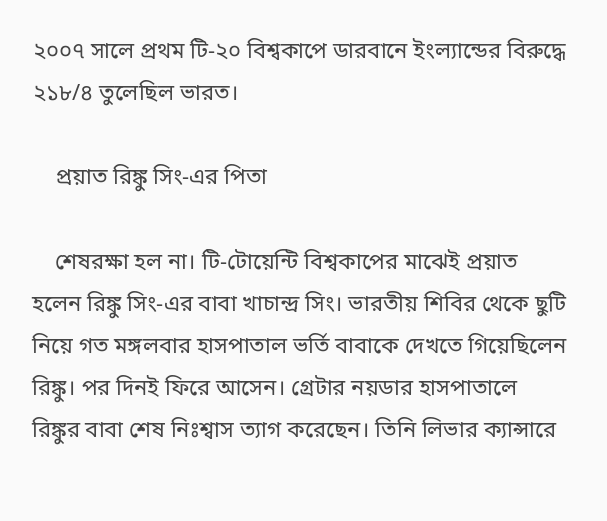২০০৭ সালে প্রথম টি-২০ বিশ্বকাপে ডারবানে ইংল্যান্ডের বিরুদ্ধে ২১৮/৪ তুলেছিল ভারত।

    প্রয়াত রিঙ্কু সিং-এর পিতা

    শেষরক্ষা হল না। টি-টোয়েন্টি বিশ্বকাপের মাঝেই প্রয়াত হলেন রিঙ্কু সিং-এর বাবা খাচান্দ্র সিং। ভারতীয় শিবির থেকে ছুটি নিয়ে গত মঙ্গলবার হাসপাতাল ভর্তি বাবাকে দেখতে গিয়েছিলেন রিঙ্কু। পর দিনই ফিরে আসেন। গ্রেটার নয়ডার হাসপাতালে রিঙ্কুর বাবা শেষ নিঃশ্বাস ত্যাগ করেছেন। তিনি লিভার ক্যান্সারে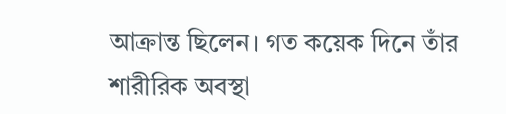আক্রান্ত ছিলেন। গত কয়েক দিনে তাঁর শারীরিক অবস্থা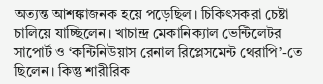অত্যন্ত আশঙ্কাজনক হয়ে পড়েছিল। চিকিৎসকরা চেষ্টা চালিয়ে যাচ্ছিলেন। খাচান্দ্র মেকানিক্যাল ভেন্টিলেটর সাপোর্ট ও ‘কন্টিনিউয়াস রেনাল রিপ্লেসমেন্ট থেরাপি’-তে ছিলেন। কিন্তু শারীরিক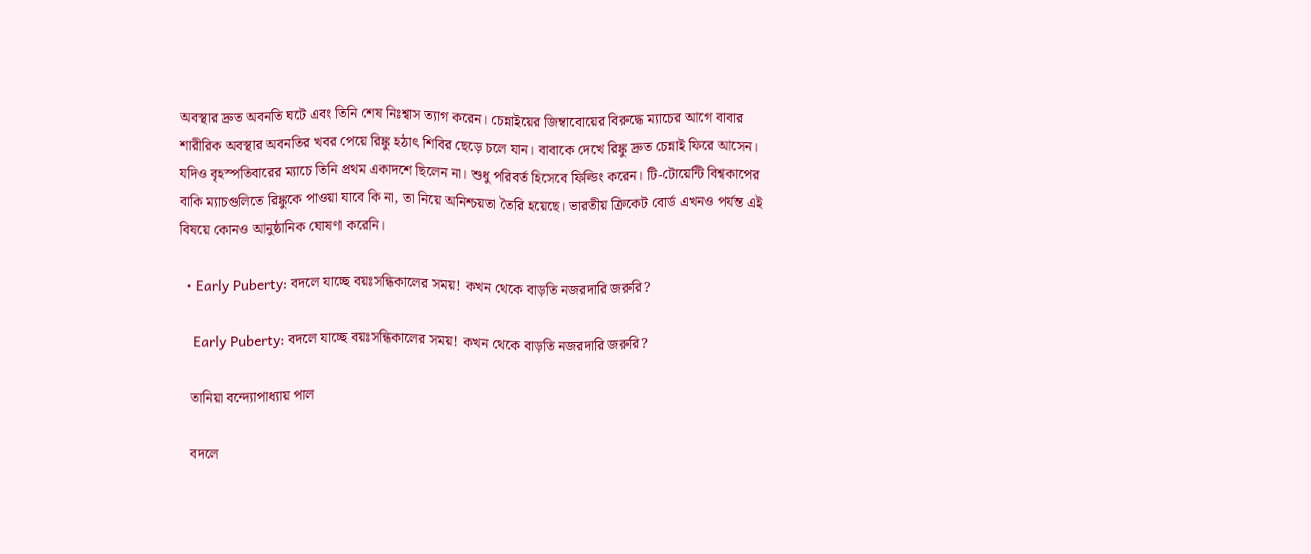অবস্থার দ্রুত অবনতি ঘটে এবং তিনি শেষ নিঃশ্বাস ত্যাগ করেন। চেন্নাইয়ের জিম্বাবোয়ের বিরুদ্ধে ম্যাচের আগে বাবার শারীরিক অবস্থার অবনতির খবর পেয়ে রিঙ্কু হঠাৎ শিবির ছেড়ে চলে যান। বাবাকে দেখে রিঙ্কু দ্রুত চেন্নাই ফিরে আসেন। যদিও বৃহস্পতিবারের ম‍্যাচে তিনি প্রথম একাদশে ছিলেন না। শুধু পরিবর্ত হিসেবে ফিল্ডিং করেন। টি-টোয়েন্টি বিশ্বকাপের বাকি ম্যাচগুলিতে রিঙ্কুকে পাওয়া যাবে কি না, তা নিয়ে অনিশ্চয়তা তৈরি হয়েছে। ভারতীয় ক্রিকেট বোর্ড এখনও পর্যন্ত এই বিষয়ে কোনও আনুষ্ঠানিক ঘোষণা করেনি।

  • Early Puberty: বদলে যাচ্ছে বয়ঃসন্ধিকালের সময়! কখন থেকে বাড়তি নজরদারি জরুরি?

    Early Puberty: বদলে যাচ্ছে বয়ঃসন্ধিকালের সময়! কখন থেকে বাড়তি নজরদারি জরুরি?

    তানিয়া বন্দ্যোপাধ্যায় পাল

    বদলে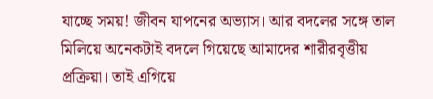যাচ্ছে সময়! জীবন যাপনের অভ্যাস। আর বদলের সঙ্গে তাল মিলিয়ে অনেকটাই বদলে গিয়েছে আমাদের শারীরবৃত্তীয় প্রক্রিয়া। তাই এগিয়ে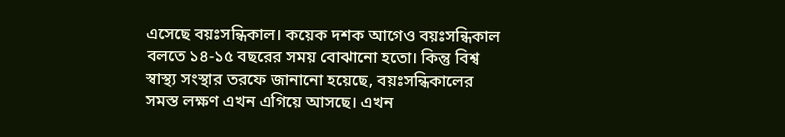এসেছে বয়ঃসন্ধিকাল। কয়েক দশক আগেও বয়ঃসন্ধিকাল বলতে ১৪-১৫ বছরের সময় বোঝানো হতো। কিন্তু বিশ্ব স্বাস্থ্য সংস্থার তরফে জানানো হয়েছে, বয়ঃসন্ধিকালের সমস্ত লক্ষণ এখন এগিয়ে আসছে। এখন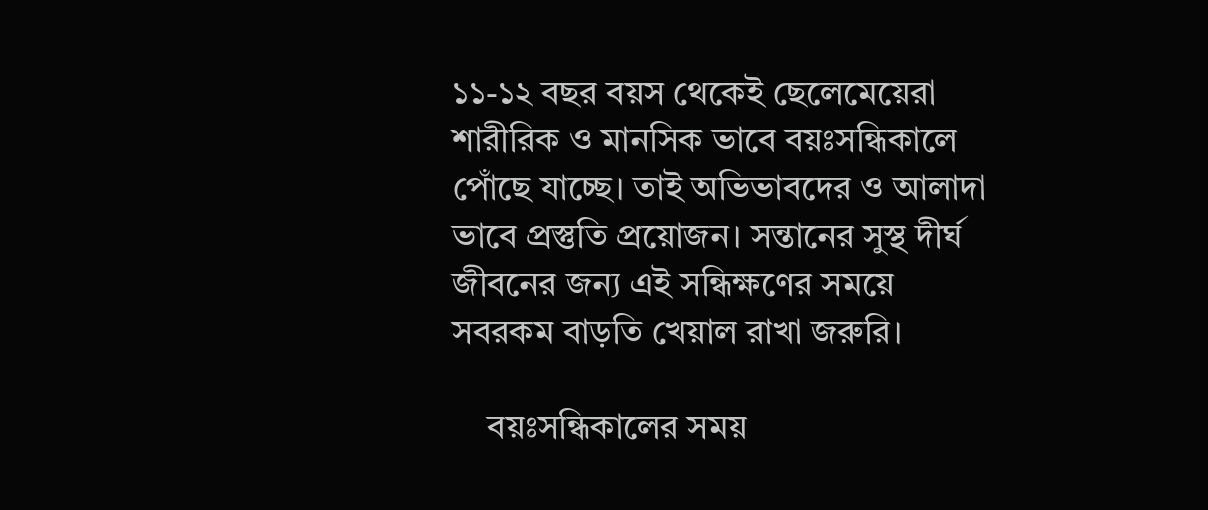১১-১২ বছর বয়স থেকেই ছেলেমেয়েরা শারীরিক ও মানসিক ভাবে বয়ঃসন্ধিকালে পোঁছে যাচ্ছে। তাই অভিভাবদের ও আলাদা ভাবে প্রস্তুতি প্রয়োজন। সন্তানের সুস্থ দীর্ঘ জীবনের জন্য এই সন্ধিক্ষণের সময়ে সবরকম বাড়তি খেয়াল রাখা জরুরি।

    বয়ঃসন্ধিকালের সময়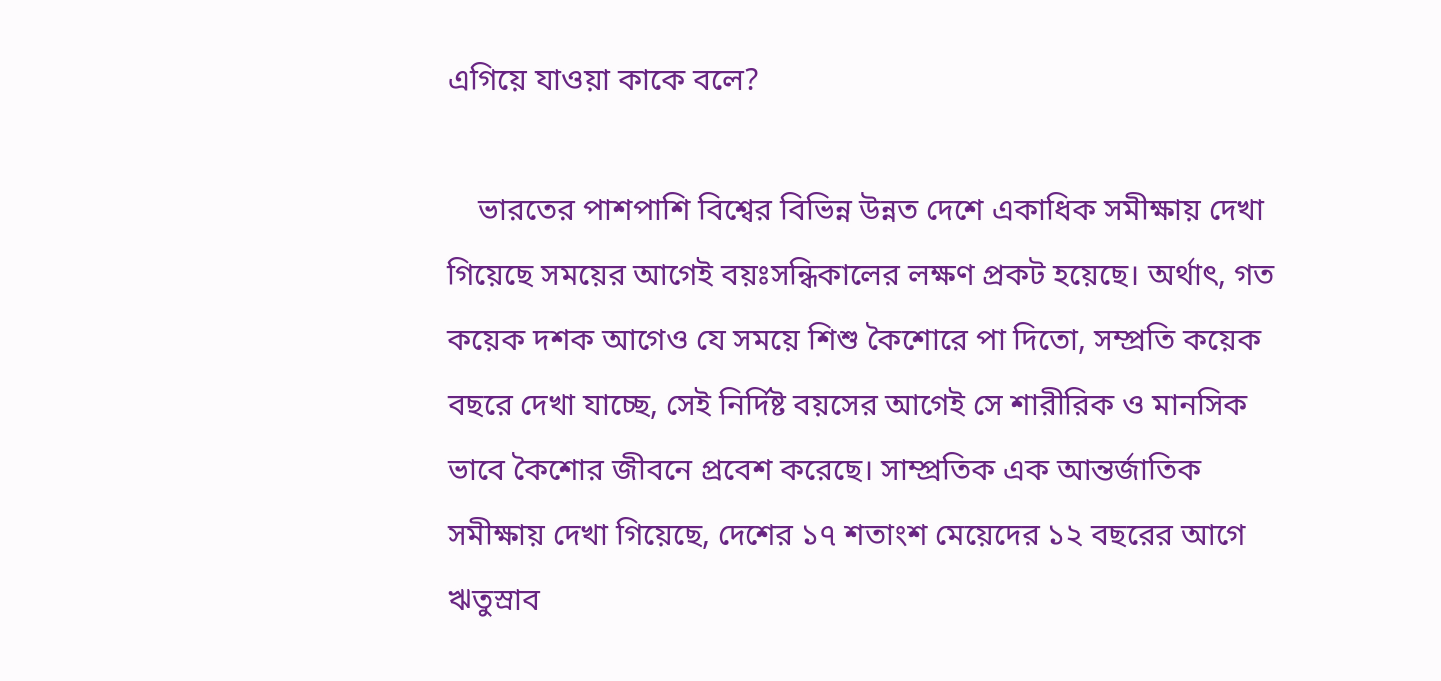এগিয়ে যাওয়া কাকে বলে?

    ভারতের পাশপাশি বিশ্বের বিভিন্ন উন্নত দেশে একাধিক সমীক্ষায় দেখা গিয়েছে সময়ের আগেই বয়ঃসন্ধিকালের লক্ষণ প্রকট হয়েছে। অর্থাৎ, গত কয়েক দশক আগেও যে সময়ে শিশু কৈশোরে পা দিতো, সম্প্রতি কয়েক বছরে দেখা যাচ্ছে, সেই নির্দিষ্ট বয়সের আগেই সে শারীরিক ও মানসিক ভাবে কৈশোর জীবনে প্রবেশ করেছে। সাম্প্রতিক এক আন্তর্জাতিক সমীক্ষায় দেখা গিয়েছে, দেশের ১৭ শতাংশ মেয়েদের ১২ বছরের আগে ঋতুস্রাব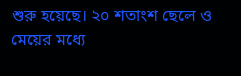শুরু হয়েছে। ২০ শতাংশ ছেলে ও মেয়ের মধ্যে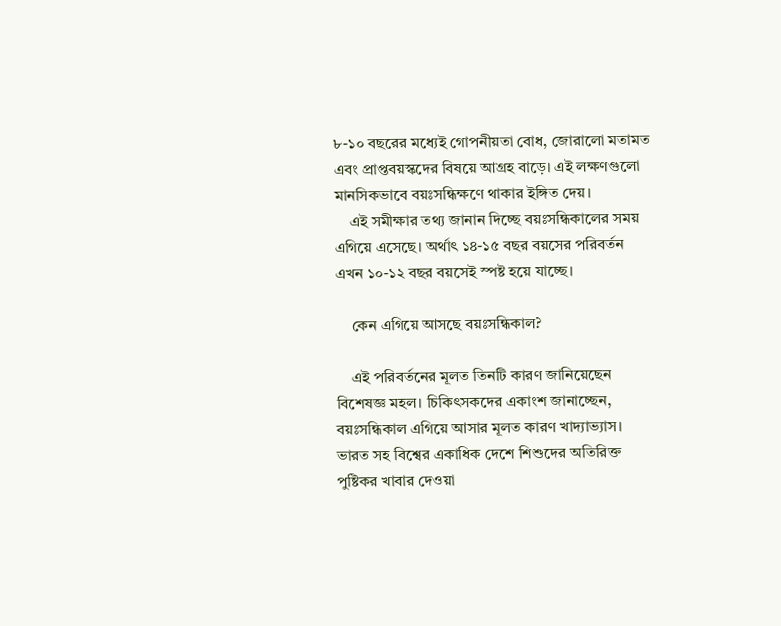৮-১০ বছরের মধ্যেই গোপনীয়তা বোধ, জোরালো মতামত এবং প্রাপ্তবয়স্কদের বিষয়ে আগ্রহ বাড়ে। এই লক্ষণগুলো মানসিকভাবে বয়ঃসন্ধিক্ষণে থাকার ইঙ্গিত দেয়।
    এই সমীক্ষার তথ্য জানান দিচ্ছে বয়ঃসন্ধিকালের সময় এগিয়ে এসেছে। অর্থাৎ ১৪-১৫ বছর বয়সের পরিবর্তন এখন ১০-১২ বছর বয়সেই স্পষ্ট হয়ে যাচ্ছে।

    কেন এগিয়ে আসছে বয়ঃসন্ধিকাল?

    এই পরিবর্তনের মূলত তিনটি কারণ জানিয়েছেন বিশেষজ্ঞ মহল। চিকিৎসকদের একাংশ জানাচ্ছেন, বয়ঃসন্ধিকাল এগিয়ে আসার মূলত কারণ খাদ্যাভ্যাস। ভারত সহ বিশ্বের একাধিক দেশে শিশুদের অতিরিক্ত পুষ্টিকর খাবার দেওয়া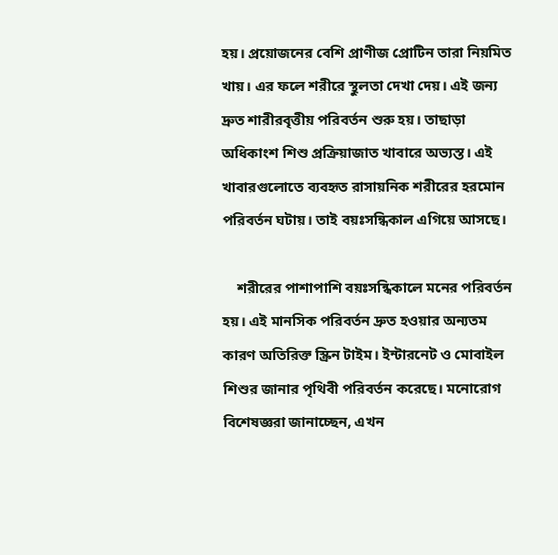হয়। প্রয়োজনের বেশি প্রাণীজ প্রোটিন তারা নিয়মিত খায়। এর ফলে শরীরে স্থুলতা দেখা দেয়। এই জন্য দ্রুত শারীরবৃত্তীয় পরিবর্তন শুরু হয়‌। তাছাড়া অধিকাংশ শিশু প্রক্রিয়াজাত খাবারে অভ্যস্ত। এই খাবারগুলোতে ব্যবহৃত রাসায়নিক শরীরের হরমোন পরিবর্তন ঘটায়। তাই বয়ঃসন্ধিকাল এগিয়ে আসছে।

    শরীরের পাশাপাশি বয়ঃসন্ধিকালে মনের পরিবর্তন হয়। এই মানসিক পরিবর্তন দ্রুত হওয়ার অন্যতম কারণ অতিরিক্ত স্ক্রিন টাইম। ইন্টারনেট ও মোবাইল শিশুর জানার পৃথিবী পরিবর্তন করেছে। মনোরোগ বিশেষজ্ঞরা জানাচ্ছেন, এখন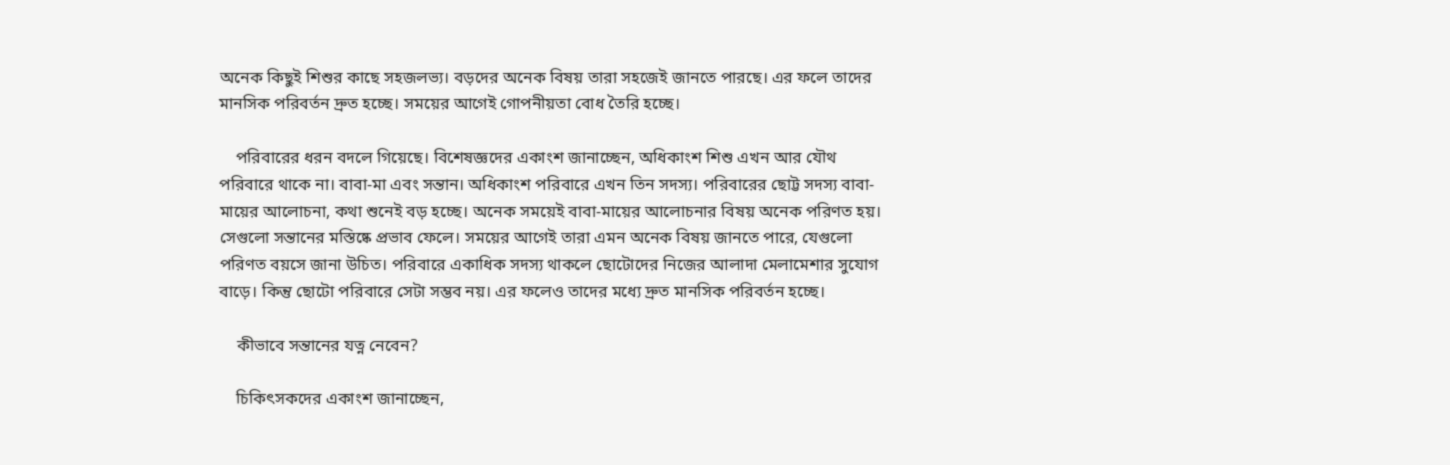অনেক কিছুই শিশুর কাছে সহজলভ্য। বড়দের অনেক বিষয় তারা সহজেই জানতে পারছে‌। এর ফলে তাদের মানসিক পরিবর্তন দ্রুত হচ্ছে। সময়ের আগেই গোপনীয়তা বোধ তৈরি হচ্ছে।

    পরিবারের ধরন বদলে গিয়েছে। বিশেষজ্ঞদের একাংশ জানাচ্ছেন, অধিকাংশ শিশু এখন আর যৌথ পরিবারে থাকে না। বাবা-মা এবং সন্তান। অধিকাংশ পরিবারে এখন তিন সদস্য। পরিবারের ছোট্ট সদস‌্য বাবা-মায়ের আলোচনা, কথা শুনেই বড় হচ্ছে। অনেক সময়েই বাবা-মায়ের আলোচনার বিষয় অনেক পরিণত হয়। সেগুলো সন্তানের মস্তিষ্কে প্রভাব ফেলে। সময়ের আগেই তারা এমন অনেক বিষয় জানতে পারে, যেগুলো পরিণত বয়সে জানা উচিত। পরিবারে একাধিক সদস্য থাকলে ছোটোদের নিজের আলাদা মেলামেশার সুযোগ বাড়ে। কিন্তু ছোটো পরিবারে সেটা সম্ভব নয়। এর ফলেও তাদের মধ্যে দ্রুত মানসিক পরিবর্তন হচ্ছে।

    কীভাবে সন্তানের যত্ন নেবেন?

    চিকিৎসকদের একাংশ জানাচ্ছেন,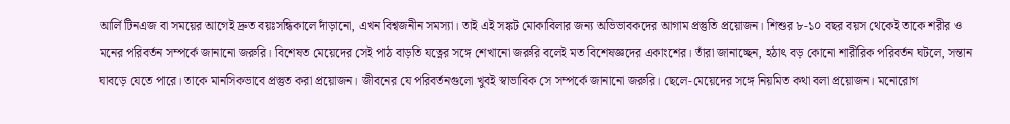আর্লি টিনএজ বা সময়ের আগেই দ্রুত বয়ঃসন্ধিকালে দাঁড়ানো, এখন বিশ্বজনীন সমস্যা। তাই এই সঙ্কট মোকাবিলার জন্য অভিভাবকদের আগাম প্রস্তুতি প্রয়োজন। শিশুর ৮-১০ বছর বয়স থেকেই তাকে শরীর ও মনের পরিবর্তন সম্পর্কে জানানো জরুরি। বিশেষত মেয়েদের সেই পাঠ বাড়তি যত্নের সঙ্গে শেখানো জরুরি বলেই মত বিশেষজ্ঞদের একাংশের। তাঁরা জানাচ্ছেন, হঠাৎ বড়‌ কোনো শারীরিক পরিবর্তন ঘটলে, সন্তান ঘাবড়ে যেতে পারে। তাকে মানসিকভাবে প্রস্তুত করা প্রয়োজন। জীবনের যে পরিবর্তনগুলো খুবই স্বাভাবিক সে সম্পর্কে জানানো জরুরি। ছেলে-মেয়েদের সঙ্গে নিয়মিত কথা বলা প্রয়োজন। মনোরোগ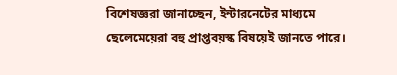বিশেষজ্ঞরা জানাচ্ছেন, ইন্টারনেটের মাধ্যমে ছেলেমেয়েরা বহু প্রাপ্তবয়স্ক বিষয়েই জানতে পারে।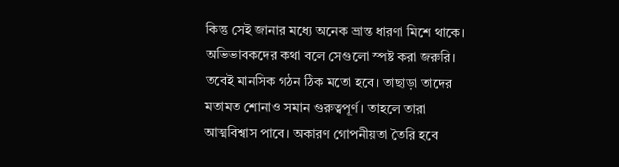কিন্তু সেই জানার মধ্যে অনেক ভ্রান্ত ধারণা মিশে থাকে। অভিভাবকদের কথা বলে সেগুলো স্পষ্ট করা জরুরি। তবেই মানসিক গঠন ঠিক মতো হবে। তাছাড়া তাদের মতামত শোনাও সমান গুরুত্বপূর্ণ। তাহলে তারা আত্মবিশ্বাস পাবে। অকারণ গোপনীয়তা তৈরি হবে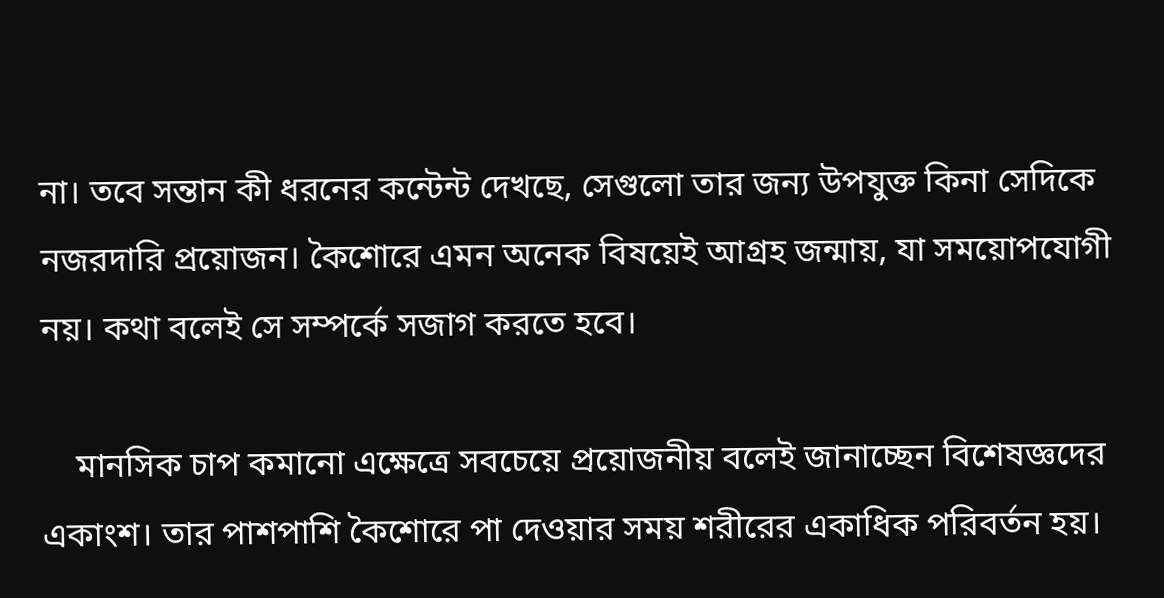না। তবে সন্তান কী ধরনের কন্টেন্ট দেখছে, সেগুলো তার জন্য উপযুক্ত কিনা সেদিকে নজরদারি প্রয়োজন। কৈশোরে এমন অনেক বিষয়েই আগ্রহ জন্মায়, যা সময়োপযোগী নয়। কথা বলেই সে সম্পর্কে সজাগ করতে হবে।

    মানসিক চাপ কমানো এক্ষেত্রে সবচেয়ে প্রয়োজনীয় বলেই জানাচ্ছেন বিশেষজ্ঞদের একাংশ। তার পাশপাশি কৈশোরে পা দেওয়ার সময় শরীরের একাধিক পরিবর্তন হয়।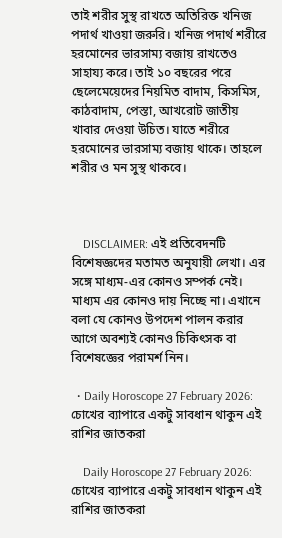তাই শরীর সুস্থ রাখতে অতিরিক্ত খনিজ পদার্থ খাওয়া জরুরি। খনিজ পদার্থ শরীরে হরমোনের ভারসাম্য বজায় রাখতেও সাহায্য করে। তাই ১০ বছরের পরে ছেলেমেয়েদের নিয়মিত বাদাম, কিসমিস, কাঠবাদাম, পেস্তা, আখরোট জাতীয় খাবার দেওয়া উচিত। যাতে শরীরে হরমোনের ভারসাম্য বজায় থাকে। তাহলে শরীর ও মন সুস্থ থাকবে‌।



    DISCLAIMER: এই প্রতিবেদনটি বিশেষজ্ঞদের মতামত অনুযায়ী লেখা। এর সঙ্গে মাধ্যম-এর কোনও সম্পর্ক নেই। মাধ্যম এর কোনও দায় নিচ্ছে না। এখানে বলা যে কোনও উপদেশ পালন করার আগে অবশ্যই কোনও চিকিৎসক বা বিশেষজ্ঞের পরামর্শ নিন।

  • Daily Horoscope 27 February 2026: চোখের ব্যাপারে একটু সাবধান থাকুন এই রাশির জাতকরা

    Daily Horoscope 27 February 2026: চোখের ব্যাপারে একটু সাবধান থাকুন এই রাশির জাতকরা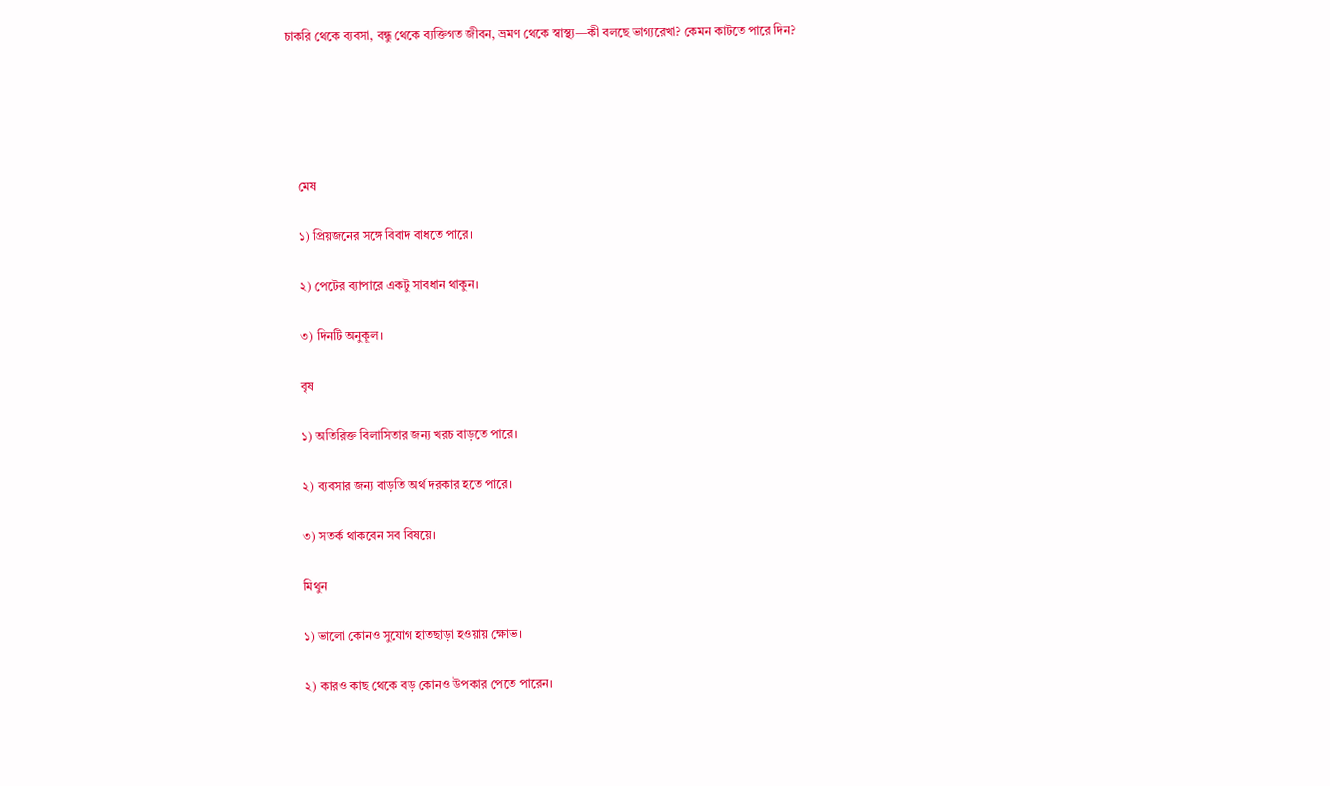চাকরি থেকে ব্যবসা, বন্ধু থেকে ব্যক্তিগত জীবন, ভ্রমণ থেকে স্বাস্থ্য—কী বলছে ভাগ্যরেখা? কেমন কাটতে পারে দিন?





    মেষ

    ১) প্রিয়জনের সঙ্গে বিবাদ বাধতে পারে।

    ২) পেটের ব্যাপারে একটু সাবধান থাকুন।

    ৩) দিনটি অনুকূল।

    বৃষ

    ১) অতিরিক্ত বিলাসিতার জন্য খরচ বাড়তে পারে।

    ২) ব্যবসার জন্য বাড়তি অর্থ দরকার হতে পারে।

    ৩) সতর্ক থাকবেন সব বিষয়ে।

    মিথুন

    ১) ভালো কোনও সুযোগ হাতছাড়া হওয়ায় ক্ষোভ।

    ২) কারও কাছ থেকে বড় কোনও উপকার পেতে পারেন।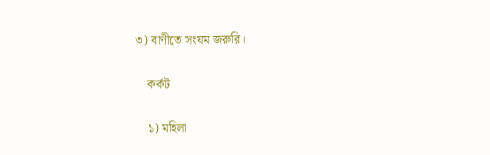৩) বাণীতে সংযম জরুরি।

    কর্কট

    ১) মহিলা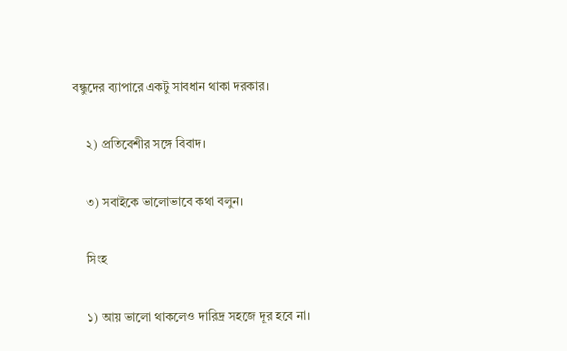বন্ধুদের ব্যাপারে একটু সাবধান থাকা দরকার।

    ২) প্রতিবেশীর সঙ্গে বিবাদ।

    ৩) সবাইকে ভালোভাবে কথা বলুন।

    সিংহ

    ১) আয় ভালো থাকলেও দারিদ্র সহজে দূর হবে না।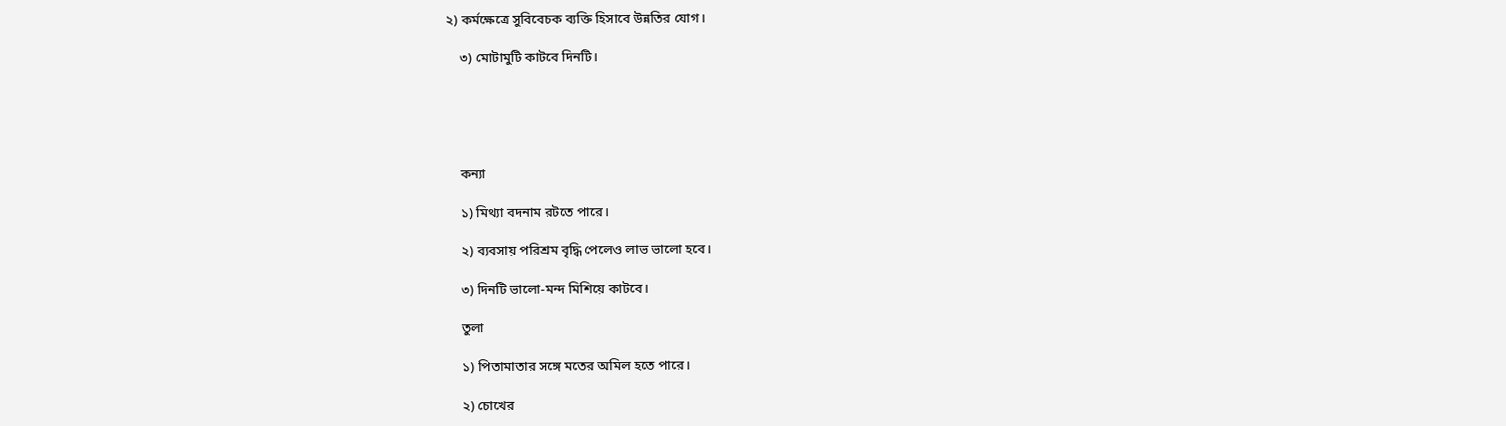২) কর্মক্ষেত্রে সুবিবেচক ব্যক্তি হিসাবে উন্নতির যোগ।

    ৩) মোটামুটি কাটবে দিনটি।





    কন্যা

    ১) মিথ্যা বদনাম রটতে পারে।

    ২) ব্যবসায় পরিশ্রম বৃদ্ধি পেলেও লাভ ভালো হবে।

    ৩) দিনটি ভালো-মন্দ মিশিয়ে কাটবে।

    তুলা

    ১) পিতামাতার সঙ্গে মতের অমিল হতে পারে।

    ২) চোখের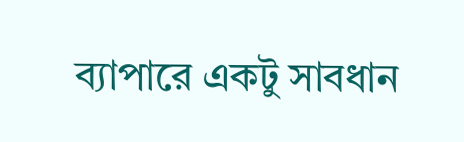ব্যাপারে একটু সাবধান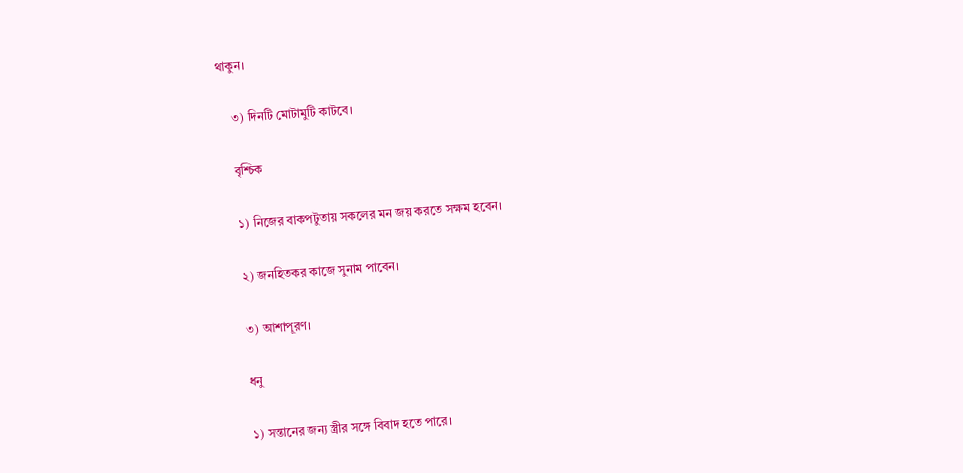থাকুন।

    ৩) দিনটি মোটামুটি কাটবে।

    বৃশ্চিক

    ১) নিজের বাকপটুতায় সকলের মন জয় করতে সক্ষম হবেন।

    ২) জনহিতকর কাজে সুনাম পাবেন।

    ৩) আশাপূরণ।

    ধনু

    ১) সন্তানের জন্য স্ত্রীর সঙ্গে বিবাদ হতে পারে।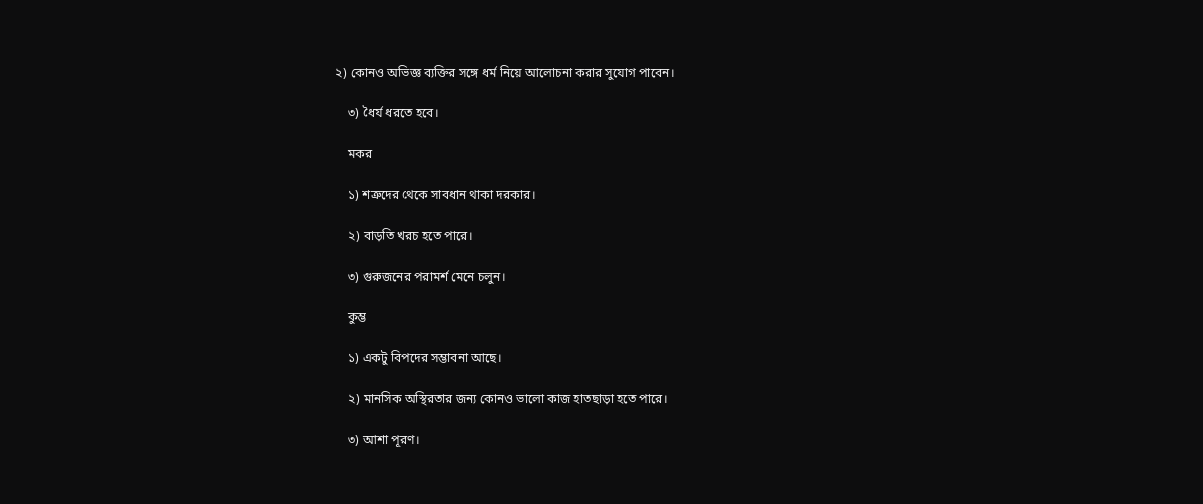২) কোনও অভিজ্ঞ ব্যক্তির সঙ্গে ধর্ম নিয়ে আলোচনা করার সুযোগ পাবেন।

    ৩) ধৈর্য ধরতে হবে।

    মকর

    ১) শত্রুদের থেকে সাবধান থাকা দরকার।

    ২) বাড়তি খরচ হতে পারে।

    ৩) গুরুজনের পরামর্শ মেনে চলুন।

    কুম্ভ

    ১) একটু বিপদের সম্ভাবনা আছে।

    ২) মানসিক অস্থিরতার জন্য কোনও ভালো কাজ হাতছাড়া হতে পারে।

    ৩) আশা পূরণ।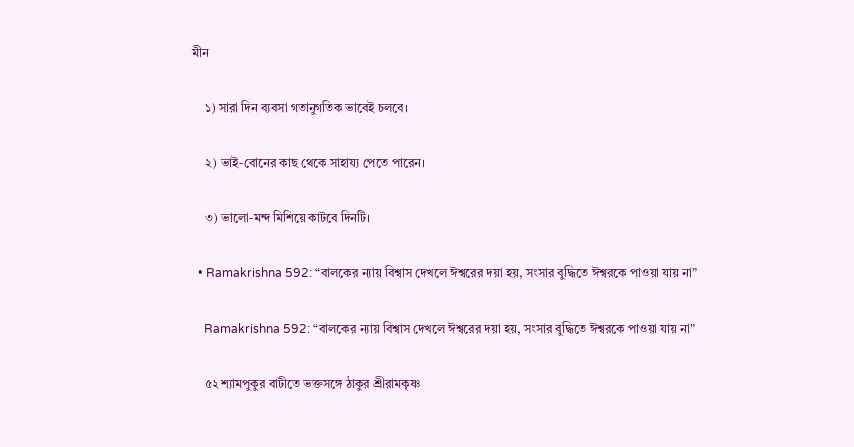মীন

    ১) সারা দিন ব্যবসা গতানুগতিক ভাবেই চলবে।

    ২) ভাই-বোনের কাছ থেকে সাহায্য পেতে পারেন।

    ৩) ভালো-মন্দ মিশিয়ে কাটবে দিনটি।

  • Ramakrishna 592: “বালকের ন্যায় বিশ্বাস দেখলে ঈশ্বরের দয়া হয়, সংসার বুদ্ধিতে ঈশ্বরকে পাওয়া যায় না”

    Ramakrishna 592: “বালকের ন্যায় বিশ্বাস দেখলে ঈশ্বরের দয়া হয়, সংসার বুদ্ধিতে ঈশ্বরকে পাওয়া যায় না”

    ৫২ শ্যামপুকুর বাটীতে ভক্তসঙ্গে ঠাকুর শ্রীরামকৃষ্ণ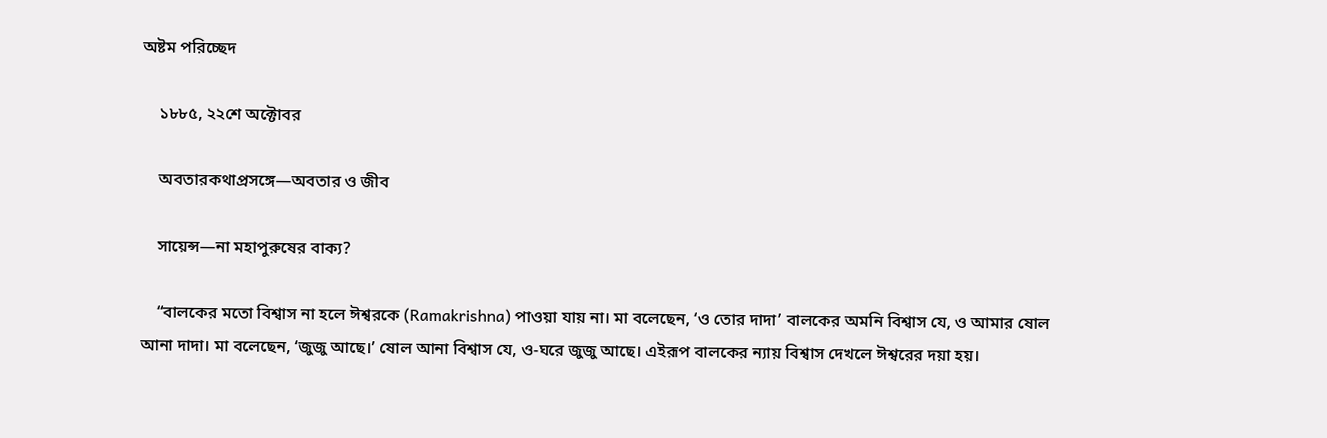অষ্টম পরিচ্ছেদ

    ১৮৮৫, ২২শে অক্টোবর

    অবতারকথাপ্রসঙ্গে—অবতার ও জীব

    সায়েন্স—না মহাপুরুষের বাক্য?

    “বালকের মতো বিশ্বাস না হলে ঈশ্বরকে (Ramakrishna) পাওয়া যায় না। মা বলেছেন, ‘ও তোর দাদা’ বালকের অমনি বিশ্বাস যে, ও আমার ষোল আনা দাদা। মা বলেছেন, ‘জুজু আছে।’ ষোল আনা বিশ্বাস যে, ও-ঘরে জুজু আছে। এইরূপ বালকের ন্যায় বিশ্বাস দেখলে ঈশ্বরের দয়া হয়।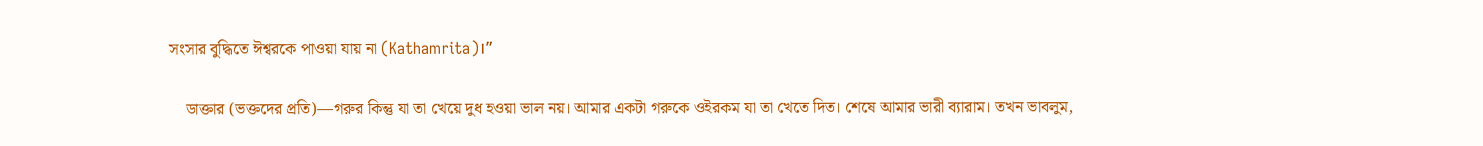সংসার বুদ্ধিতে ঈশ্বরকে পাওয়া যায় না (Kathamrita)।”

    ডাক্তার (ভক্তদের প্রতি)—গরুর কিন্তু যা তা খেয়ে দুধ হওয়া ভাল নয়। আমার একটা গরুকে ওইরকম যা তা খেতে দিত। শেষে আমার ভারী ব্যারাম। তখন ভাবলুম,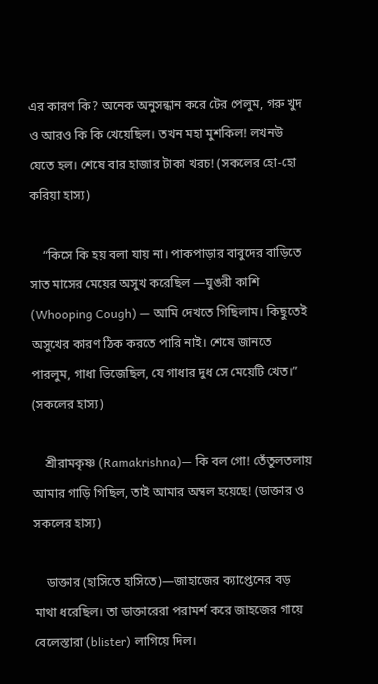এর কারণ কি? অনেক অনুসন্ধান করে টের পেলুম, গরু খুদ ও আরও কি কি খেয়েছিল। তখন মহা মুশকিল! লখনউ যেতে হল। শেষে বার হাজার টাকা খরচ! (সকলের হো-হো করিয়া হাস্য)

    “কিসে কি হয় বলা যায় না। পাকপাড়ার বাবুদের বাড়িতে সাত মাসের মেয়ের অসুখ করেছিল —ঘুঙরী কাশি (Whooping Cough) — আমি দেখতে গিছিলাম। কিছুতেই অসুখের কারণ ঠিক করতে পারি নাই। শেষে জানতে পারলুম, গাধা ভিজেছিল, যে গাধার দুধ সে মেয়েটি খেত।” (সকলের হাস্য)

    শ্রীরামকৃষ্ণ (Ramakrishna)— কি বল গো! তেঁতুলতলায় আমার গাড়ি গিছিল, তাই আমার অম্বল হয়েছে! (ডাক্তার ও সকলের হাস্য)

    ডাক্তার (হাসিতে হাসিতে)—জাহাজের ক্যাপ্তেনের বড় মাথা ধরেছিল। তা ডাক্তারেরা পরামর্শ করে জাহজের গায়ে বেলেস্তারা (blister) লাগিয়ে দিল।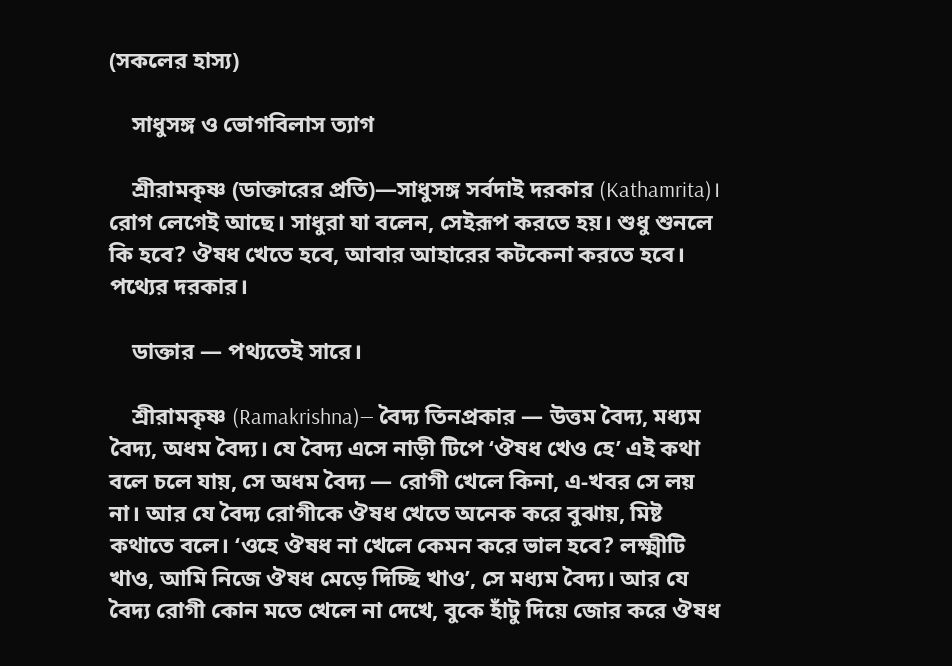(সকলের হাস্য)

    সাধুসঙ্গ ও ভোগবিলাস ত্যাগ

    শ্রীরামকৃষ্ণ (ডাক্তারের প্রতি)—সাধুসঙ্গ সর্বদাই দরকার (Kathamrita)। রোগ লেগেই আছে। সাধুরা যা বলেন, সেইরূপ করতে হয়। শুধু শুনলে কি হবে? ঔষধ খেতে হবে, আবার আহারের কটকেনা করতে হবে। পথ্যের দরকার।

    ডাক্তার — পথ্যতেই সারে।

    শ্রীরামকৃষ্ণ (Ramakrishna)— বৈদ্য তিনপ্রকার — উত্তম বৈদ্য, মধ্যম বৈদ্য, অধম বৈদ্য। যে বৈদ্য এসে নাড়ী টিপে ‘ঔষধ খেও হে’ এই কথা বলে চলে যায়, সে অধম বৈদ্য — রোগী খেলে কিনা, এ-খবর সে লয় না। আর যে বৈদ্য রোগীকে ঔষধ খেতে অনেক করে বুঝায়, মিষ্ট কথাতে বলে। ‘ওহে ঔষধ না খেলে কেমন করে ভাল হবে? লক্ষ্মীটি খাও, আমি নিজে ঔষধ মেড়ে দিচ্ছি খাও’, সে মধ্যম বৈদ্য। আর যে বৈদ্য রোগী কোন মতে খেলে না দেখে, বুকে হাঁটু দিয়ে জোর করে ঔষধ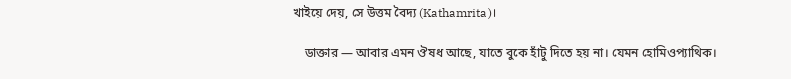খাইয়ে দেয়, সে উত্তম বৈদ্য (Kathamrita)।

    ডাক্তার — আবার এমন ঔষধ আছে, যাতে বুকে হাঁটু দিতে হয় না। যেমন হোমিওপ্যাথিক।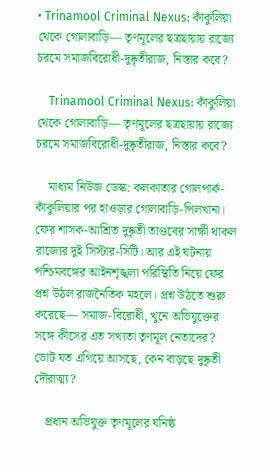• Trinamool Criminal Nexus: কাঁকুলিয়া থেকে গোলাবাড়ি— তৃণমূলের ছত্রছায়ায় রাজ্যে চরমে সমাজবিরোধী-দুষ্কৃতীরাজ, নিস্তার কবে?

    Trinamool Criminal Nexus: কাঁকুলিয়া থেকে গোলাবাড়ি— তৃণমূলের ছত্রছায়ায় রাজ্যে চরমে সমাজবিরোধী-দুষ্কৃতীরাজ, নিস্তার কবে?

    মাধ্যম নিউজ ডেস্ক: কলকাতার গোলপার্ক-কাঁকুলিয়ার পর হাওড়ার গোলাবাড়ি-পিলখানা। ফের শাসক-আশ্রিত দুষ্কৃতী তাণ্ডবের সাক্ষী থাকল রাজ্যের দুই সিস্টার-সিটি। আর এই ঘটনায় পশ্চিমবঙ্গের আইনশৃঙ্খলা পরিস্থিতি নিয়ে ফের প্রশ্ন উঠল রাজনৈতিক মহলে। প্রশ্ন উঠতে শুরু করেছে— সমাজ-বিরোধী, খুনে অভিযুক্তের সঙ্গে কীসের এত সখ্যতা তৃণমূল নেতাদের? ভোট যত এগিয়ে আসছে, কেন বাড়ছে দুষ্কৃতী দৌরাত্ম্য?

    প্রধান অভিযুক্ত তৃণমূলের ঘনিষ্ঠ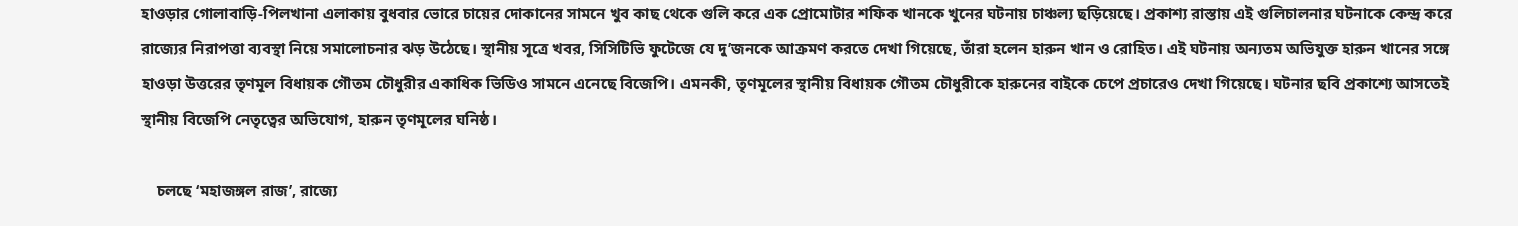হাওড়ার গোলাবাড়ি-পিলখানা এলাকায় বুধবার ভোরে চায়ের দোকানের সামনে খুব কাছ থেকে গুলি করে এক প্রোমোটার শফিক খানকে খুনের ঘটনায় চাঞ্চল্য ছড়িয়েছে। প্রকাশ্য রাস্তায় এই গুলিচালনার ঘটনাকে কেন্দ্র করে রাজ্যের নিরাপত্তা ব্যবস্থা নিয়ে সমালোচনার ঝড় উঠেছে। স্থানীয় সূত্রে খবর, সিসিটিভি ফুটেজে যে দু’জনকে আক্রমণ করতে দেখা গিয়েছে, তাঁরা হলেন হারুন খান ও রোহিত। এই ঘটনায় অন্যতম অভিযুক্ত হারুন খানের সঙ্গে হাওড়া উত্তরের তৃণমূল বিধায়ক গৌতম চৌধুরীর একাধিক ভিডিও সামনে এনেছে বিজেপি। এমনকী, তৃণমূলের স্থানীয় বিধায়ক গৌতম চৌধুরীকে হারুনের বাইকে চেপে প্রচারেও দেখা গিয়েছে। ঘটনার ছবি প্রকাশ্যে আসতেই স্থানীয় বিজেপি নেতৃত্বের অভিযোগ, হারুন তৃণমূলের ঘনিষ্ঠ।

    চলছে ‘মহাজঙ্গল রাজ’, রাজ্যে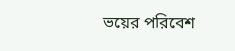ভয়ের পরিবেশ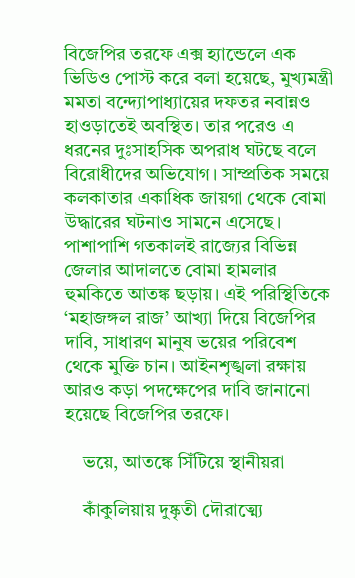বিজেপির তরফে এক্স হ্যান্ডেলে এক ভিডিও পোস্ট করে বলা হয়েছে, মুখ্যমন্ত্রী মমতা বন্দ্যোপাধ্যায়ের দফতর নবান্নও হাওড়াতেই অবস্থিত। তার পরেও এ ধরনের দুঃসাহসিক অপরাধ ঘটছে বলে বিরোধীদের অভিযোগ। সাম্প্রতিক সময়ে কলকাতার একাধিক জায়গা থেকে বোমা উদ্ধারের ঘটনাও সামনে এসেছে। পাশাপাশি গতকালই রাজ্যের বিভিন্ন জেলার আদালতে বোমা হামলার হুমকিতে আতঙ্ক ছড়ায়। এই পরিস্থিতিকে ‘মহাজঙ্গল রাজ’ আখ্যা দিয়ে বিজেপির দাবি, সাধারণ মানুষ ভয়ের পরিবেশ থেকে মুক্তি চান। আইনশৃঙ্খলা রক্ষায় আরও কড়া পদক্ষেপের দাবি জানানো হয়েছে বিজেপির তরফে।

    ভয়ে, আতঙ্কে সিঁটিয়ে স্থানীয়রা

    কাঁকুলিয়ায় দুষ্কৃতী দৌরাত্ম্যে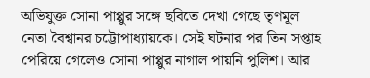অভিযুক্ত সোনা পাপ্পুর সঙ্গে ছবিতে দেখা গেছে তৃণমূল নেতা বৈশ্বানর চট্টোপাধ্যায়কে। সেই ঘটনার পর তিন সপ্তাহ পেরিয়ে গেলেও সোনা পাপ্পুর নাগাল পায়নি পুলিশ। আর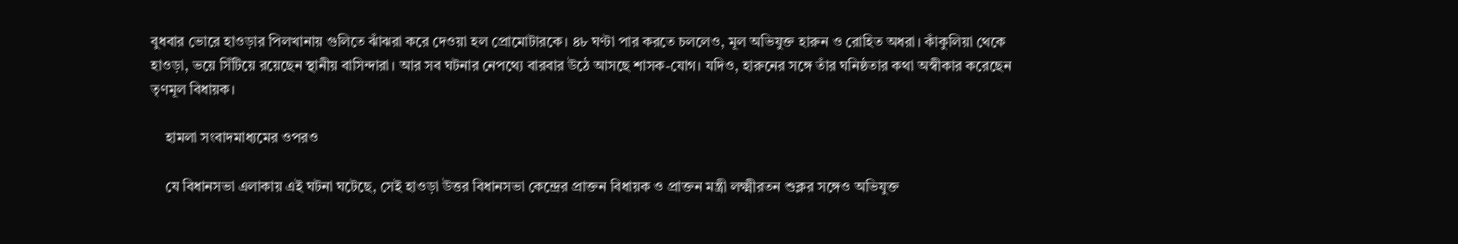বুধবার ভোরে হাওড়ার পিলখানায় গুলিতে ঝাঁঝরা করে দেওয়া হল প্রোমোটারকে। ৪৮ ঘণ্টা পার করতে চললেও, মূল অভিযুক্ত হারুন ও রোহিত অধরা। কাঁকুলিয়া থেকে হাওড়া, ভয়ে সিঁটিয়ে রয়েছেন স্থানীয় বাসিন্দারা। আর সব ঘটনার নেপথ্যে বারবার উঠে আসছে শাসক-যোগ। যদিও, হারুনের সঙ্গে তাঁর ঘনিষ্ঠতার কথা অস্বীকার করেছেন তৃণমূল বিধায়ক।

    হামলা সংবাদমাধ্যমের ওপরও

    যে বিধানসভা এলাকায় এই ঘটনা ঘটেছে, সেই হাওড়া উত্তর বিধানসভা কেন্দ্রের প্রাক্তন বিধায়ক ও প্রাক্তন মন্ত্রী লক্ষ্মীরতন শুক্লর সঙ্গেও অভিযুক্ত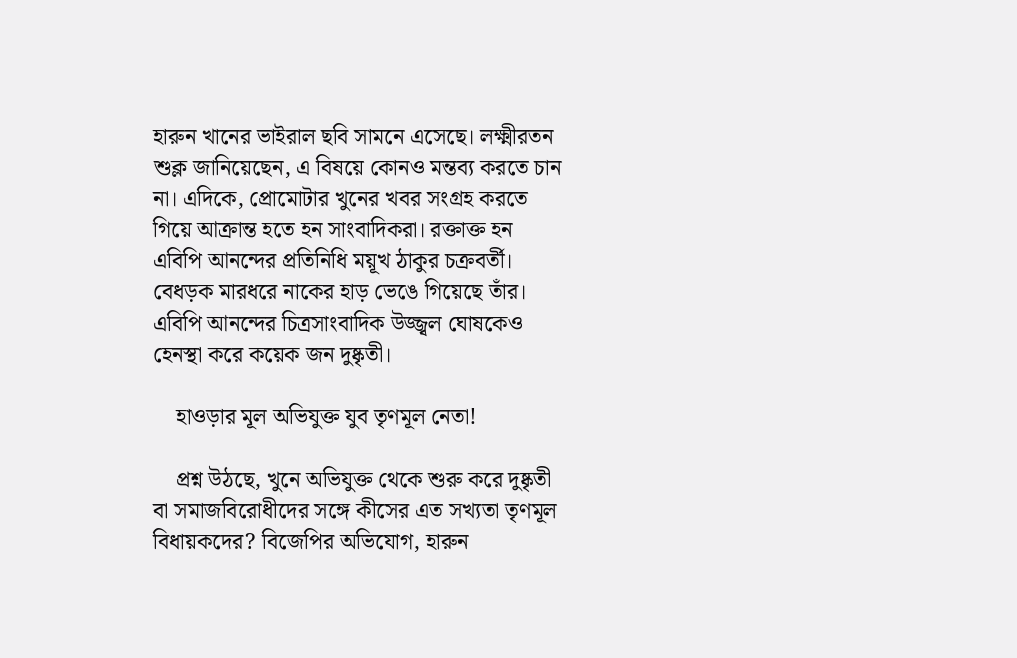হারুন খানের ভাইরাল ছবি সামনে এসেছে। লক্ষ্মীরতন শুক্ল জানিয়েছেন, এ বিষয়ে কোনও মন্তব্য করতে চান না। এদিকে, প্রোমোটার খুনের খবর সংগ্রহ করতে গিয়ে আক্রান্ত হতে হন সাংবাদিকরা। রক্তাক্ত হন এবিপি আনন্দের প্রতিনিধি ময়ূখ ঠাকুর চক্রবর্তী। বেধড়ক মারধরে নাকের হাড় ভেঙে গিয়েছে তাঁর। এবিপি আনন্দের চিত্রসাংবাদিক উজ্জ্বল ঘোষকেও হেনস্থা করে কয়েক জন দুষ্কৃতী।

    হাওড়ার মূল অভিযুক্ত যুব তৃণমূল নেতা!

    প্রশ্ন উঠছে, খুনে অভিযুক্ত থেকে শুরু করে দুষ্কৃতী বা সমাজবিরোধীদের সঙ্গে কীসের এত সখ্যতা তৃণমূল বিধায়কদের? বিজেপির অভিযোগ, হারুন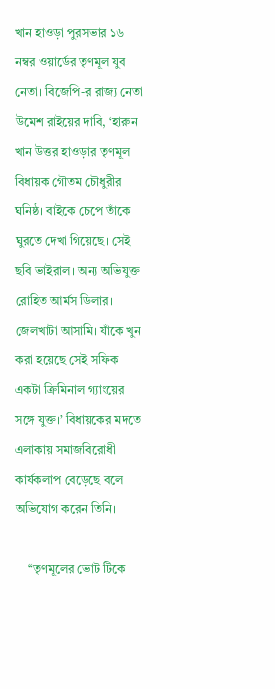খান হাওড়া পুরসভার ১৬ নম্বর ওয়ার্ডের তৃণমূল যুব নেতা। বিজেপি-র রাজ্য নেতা উমেশ রাইয়ের দাবি, ‘হারুন খান উত্তর হাওড়ার তৃণমূল বিধায়ক গৌতম চৌধুরীর ঘনিষ্ঠ। বাইকে চেপে তাঁকে ঘুরতে দেখা গিয়েছে। সেই ছবি ভাইরাল। অন্য অভিযুক্ত রোহিত আর্মস ডিলার। জেলখাটা আসামি। যাঁকে খুন করা হয়েছে সেই সফিক একটা ক্রিমিনাল গ্যাংয়ের সঙ্গে যুক্ত।’ বিধায়কের মদতে এলাকায় সমাজবিরোধী কার্যকলাপ বেড়েছে বলে অভিযোগ করেন তিনি।

    ‘‘তৃণমূলের ভোট টিকে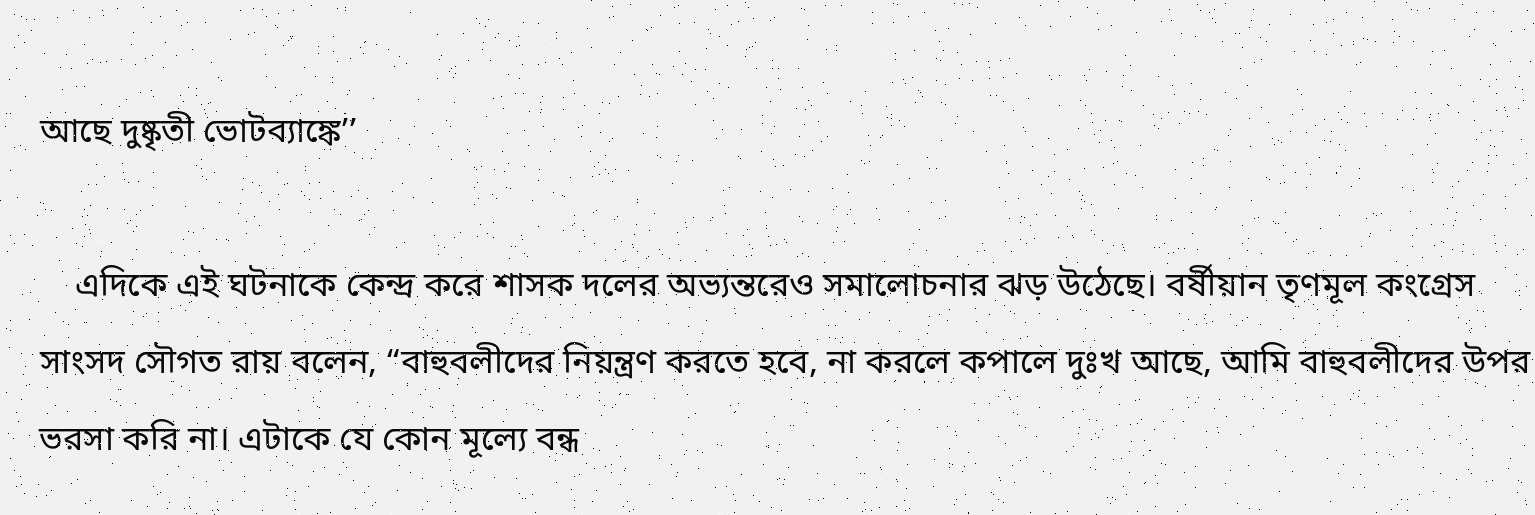আছে দুষ্কৃতী ভোটব্যাঙ্কে’’

    এদিকে এই ঘটনাকে কেন্দ্র করে শাসক দলের অভ্যন্তরেও সমালোচনার ঝড় উঠেছে। বর্ষীয়ান তৃণমূল কংগ্রেস সাংসদ সৌগত রায় বলেন, “বাহুবলীদের নিয়ন্ত্রণ করতে হবে, না করলে কপালে দুঃখ আছে, আমি বাহুবলীদের উপর ভরসা করি না। এটাকে যে কোন মূল্যে বন্ধ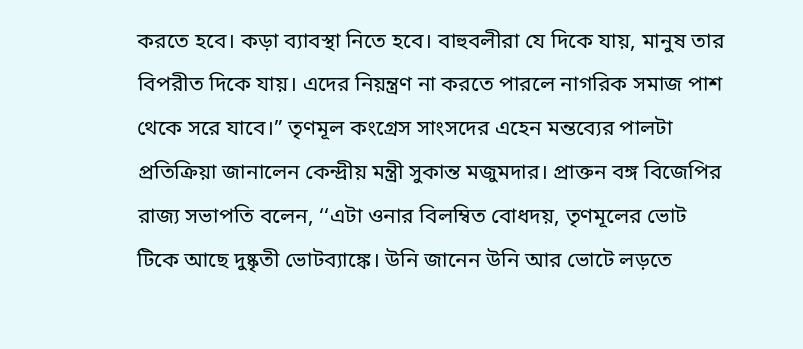করতে হবে। কড়া ব্যাবস্থা নিতে হবে। বাহুবলীরা যে দিকে যায়, মানুষ তার বিপরীত দিকে যায়। এদের নিয়ন্ত্রণ না করতে পারলে নাগরিক সমাজ পাশ থেকে সরে যাবে।” তৃণমূল কংগ্রেস সাংসদের এহেন মন্তব্যের পালটা প্রতিক্রিয়া জানালেন কেন্দ্রীয় মন্ত্রী সুকান্ত মজুমদার। প্রাক্তন বঙ্গ বিজেপির রাজ্য সভাপতি বলেন, ‘‘এটা ওনার বিলম্বিত বোধদয়, তৃণমূলের ভোট টিকে আছে দুষ্কৃতী ভোটব্যাঙ্কে। উনি জানেন উনি আর ভোটে লড়তে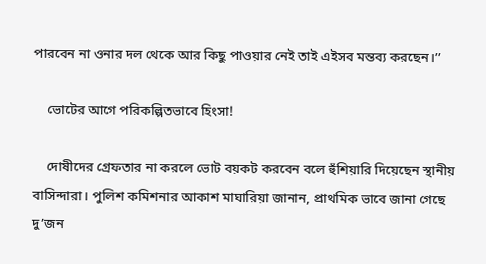পারবেন না ওনার দল থেকে আর কিছু পাওয়ার নেই তাই এইসব মন্তব্য করছেন।’’

    ভোটের আগে পরিকল্পিতভাবে হিংসা!

    দোষীদের গ্রেফতার না করলে ভোট বয়কট করবেন বলে হুঁশিয়ারি দিয়েছেন স্থানীয় বাসিন্দারা। পুলিশ কমিশনার আকাশ মাঘারিয়া জানান, প্রাথমিক ভাবে জানা গেছে দু’জন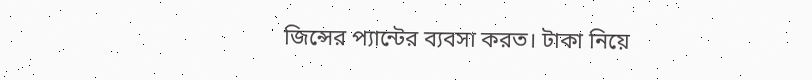জিন্সের প্যান্টের ব্যবসা করত। টাকা নিয়ে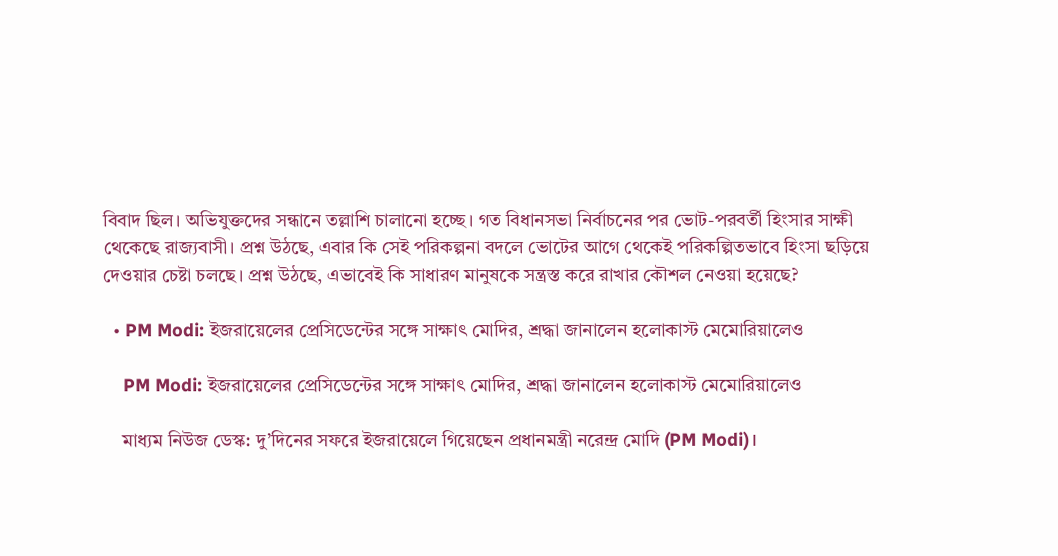বিবাদ ছিল। অভিযুক্তদের সন্ধানে তল্লাশি চালানো হচ্ছে। গত বিধানসভা নির্বাচনের পর ভোট-পরবর্তী হিংসার সাক্ষী থেকেছে রাজ্যবাসী। প্রশ্ন উঠছে, এবার কি সেই পরিকল্পনা বদলে ভোটের আগে থেকেই পরিকল্পিতভাবে হিংসা ছড়িয়ে দেওয়ার চেষ্টা চলছে। প্রশ্ন উঠছে, এভাবেই কি সাধারণ মানুষকে সন্ত্রস্ত করে রাখার কৌশল নেওয়া হয়েছে?

  • PM Modi: ইজরায়েলের প্রেসিডেন্টের সঙ্গে সাক্ষাৎ মোদির, শ্রদ্ধা জানালেন হলোকাস্ট মেমোরিয়ালেও

    PM Modi: ইজরায়েলের প্রেসিডেন্টের সঙ্গে সাক্ষাৎ মোদির, শ্রদ্ধা জানালেন হলোকাস্ট মেমোরিয়ালেও

    মাধ্যম নিউজ ডেস্ক: দু’দিনের সফরে ইজরায়েলে গিয়েছেন প্রধানমন্ত্রী নরেন্দ্র মোদি (PM Modi)।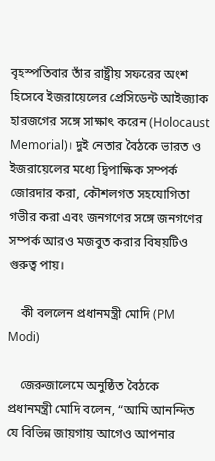বৃহস্পতিবার তাঁর রাষ্ট্রীয় সফরের অংশ হিসেবে ইজরায়েলের প্রেসিডেন্ট আইজ্যাক হারজগের সঙ্গে সাক্ষাৎ করেন (Holocaust Memorial)। দুই নেতার বৈঠকে ভারত ও ইজরায়েলের মধ্যে দ্বিপাক্ষিক সম্পর্ক জোরদার করা, কৌশলগত সহযোগিতা গভীর করা এবং জনগণের সঙ্গে জনগণের সম্পর্ক আরও মজবুত করার বিষয়টিও গুরুত্ব পায়।

    কী বললেন প্রধানমন্ত্রী মোদি (PM Modi)

    জেরুজালেমে অনুষ্ঠিত বৈঠকে প্রধানমন্ত্রী মোদি বলেন, “আমি আনন্দিত যে বিভিন্ন জায়গায় আগেও আপনার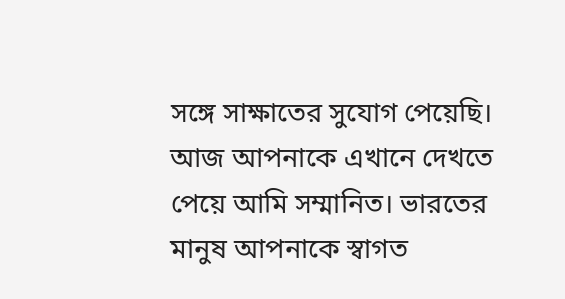সঙ্গে সাক্ষাতের সুযোগ পেয়েছি। আজ আপনাকে এখানে দেখতে পেয়ে আমি সম্মানিত। ভারতের মানুষ আপনাকে স্বাগত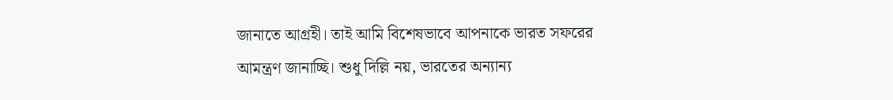জানাতে আগ্রহী। তাই আমি বিশেষভাবে আপনাকে ভারত সফরের আমন্ত্রণ জানাচ্ছি। শুধু দিল্লি নয়, ভারতের অন্যান্য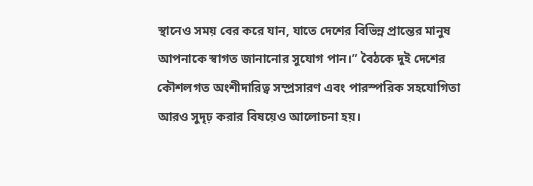স্থানেও সময় বের করে যান, যাতে দেশের বিভিন্ন প্রান্তের মানুষ আপনাকে স্বাগত জানানোর সুযোগ পান।” বৈঠকে দুই দেশের কৌশলগত অংশীদারিত্ব সম্প্রসারণ এবং পারস্পরিক সহযোগিতা আরও সুদৃঢ় করার বিষয়েও আলোচনা হয়।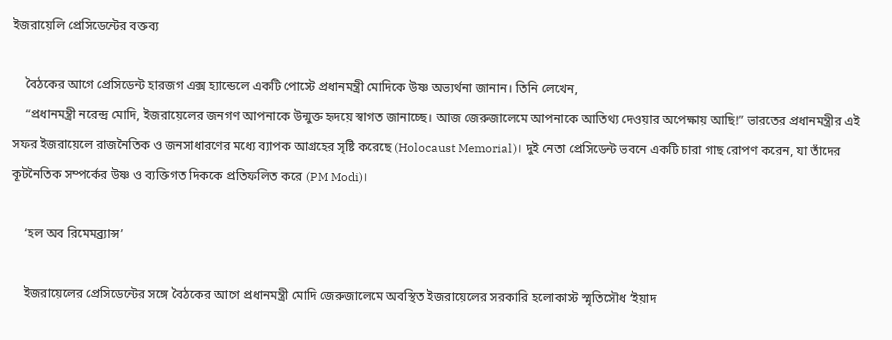ইজরায়েলি প্রেসিডেন্টের বক্তব্য

    বৈঠকের আগে প্রেসিডেন্ট হারজগ এক্স হ্যান্ডেলে একটি পোস্টে প্রধানমন্ত্রী মোদিকে উষ্ণ অভ্যর্থনা জানান। তিনি লেখেন,
    “প্রধানমন্ত্রী নরেন্দ্র মোদি, ইজরায়েলের জনগণ আপনাকে উন্মুক্ত হৃদয়ে স্বাগত জানাচ্ছে। আজ জেরুজালেমে আপনাকে আতিথ্য দেওয়ার অপেক্ষায় আছি!” ভারতের প্রধানমন্ত্রীর এই সফর ইজরায়েলে রাজনৈতিক ও জনসাধারণের মধ্যে ব্যাপক আগ্রহের সৃষ্টি করেছে (Holocaust Memorial)। দুই নেতা প্রেসিডেন্ট ভবনে একটি চারা গাছ রোপণ করেন, যা তাঁদের কূটনৈতিক সম্পর্কের উষ্ণ ও ব্যক্তিগত দিককে প্রতিফলিত করে (PM Modi)।

    ‘হল অব রিমেমব্র্যান্স’

    ইজরায়েলের প্রেসিডেন্টের সঙ্গে বৈঠকের আগে প্রধানমন্ত্রী মোদি জেরুজালেমে অবস্থিত ইজরায়েলের সরকারি হলোকাস্ট স্মৃতিসৌধ ‘ইয়াদ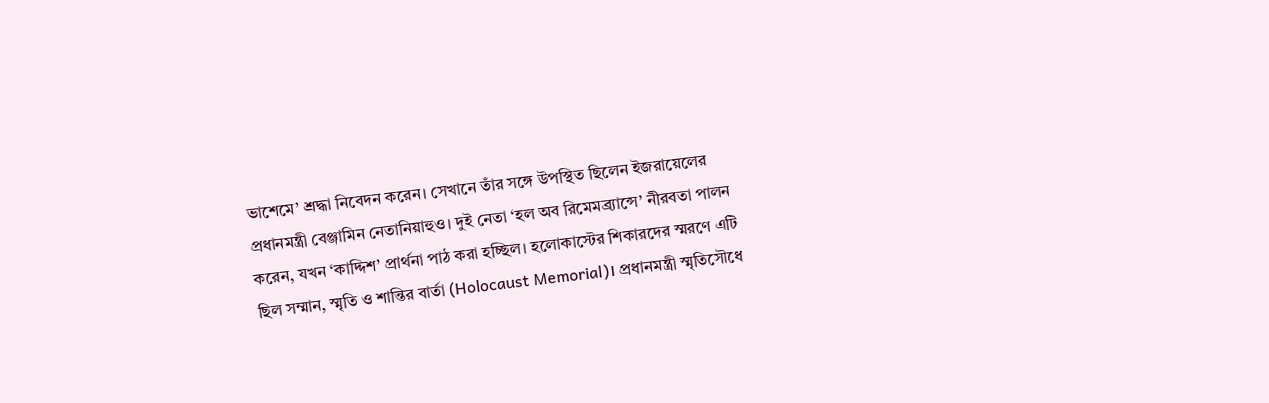ভাশেমে’ শ্রদ্ধা নিবেদন করেন। সেখানে তাঁর সঙ্গে উপস্থিত ছিলেন ইজরায়েলের প্রধানমন্ত্রী বেঞ্জামিন নেতানিয়াহুও। দুই নেতা ‘হল অব রিমেমব্র্যান্সে’ নীরবতা পালন করেন, যখন ‘কাদ্দিশ’ প্রার্থনা পাঠ করা হচ্ছিল। হলোকাস্টের শিকারদের স্মরণে এটি ছিল সম্মান, স্মৃতি ও শান্তির বার্তা (Holocaust Memorial)। প্রধানমন্ত্রী স্মৃতিসৌধে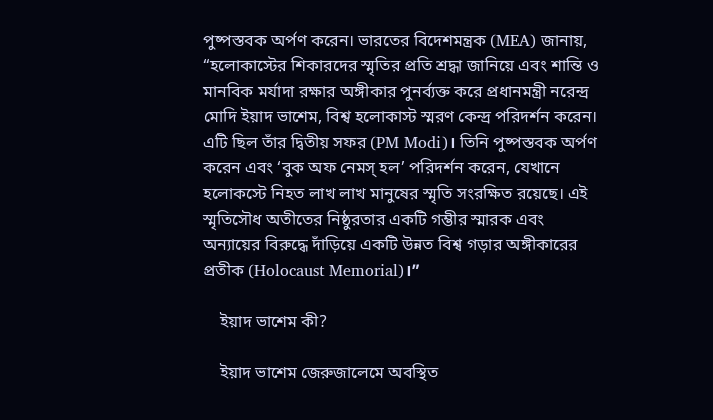পুষ্পস্তবক অর্পণ করেন। ভারতের বিদেশমন্ত্রক (MEA) জানায়, “হলোকাস্টের শিকারদের স্মৃতির প্রতি শ্রদ্ধা জানিয়ে এবং শান্তি ও মানবিক মর্যাদা রক্ষার অঙ্গীকার পুনর্ব্যক্ত করে প্রধানমন্ত্রী নরেন্দ্র মোদি ইয়াদ ভাশেম, বিশ্ব হলোকাস্ট স্মরণ কেন্দ্র পরিদর্শন করেন। এটি ছিল তাঁর দ্বিতীয় সফর (PM Modi)। তিনি পুষ্পস্তবক অর্পণ করেন এবং ‘বুক অফ নেমস্ হল’ পরিদর্শন করেন, যেখানে হলোকস্টে নিহত লাখ লাখ মানুষের স্মৃতি সংরক্ষিত রয়েছে। এই স্মৃতিসৌধ অতীতের নিষ্ঠুরতার একটি গম্ভীর স্মারক এবং অন্যায়ের বিরুদ্ধে দাঁড়িয়ে একটি উন্নত বিশ্ব গড়ার অঙ্গীকারের প্রতীক (Holocaust Memorial)।”

    ইয়াদ ভাশেম কী?

    ইয়াদ ভাশেম জেরুজালেমে অবস্থিত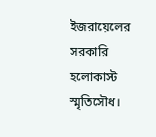ইজরায়েলের সরকারি হলোকাস্ট স্মৃতিসৌধ।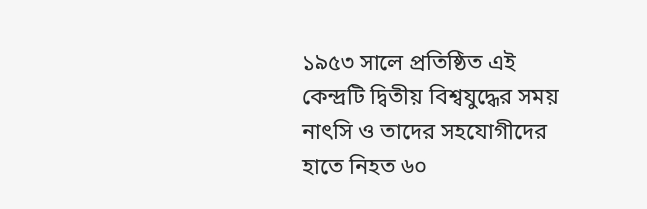১৯৫৩ সালে প্রতিষ্ঠিত এই কেন্দ্রটি দ্বিতীয় বিশ্বযুদ্ধের সময় নাৎসি ও তাদের সহযোগীদের হাতে নিহত ৬০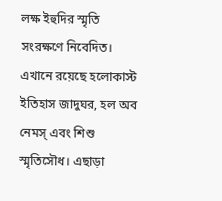লক্ষ ইহুদির স্মৃতি সংরক্ষণে নিবেদিত। এখানে রয়েছে হলোকাস্ট ইতিহাস জাদুঘর, হল অব নেমস্ এবং শিশু স্মৃতিসৌধ। এছাড়া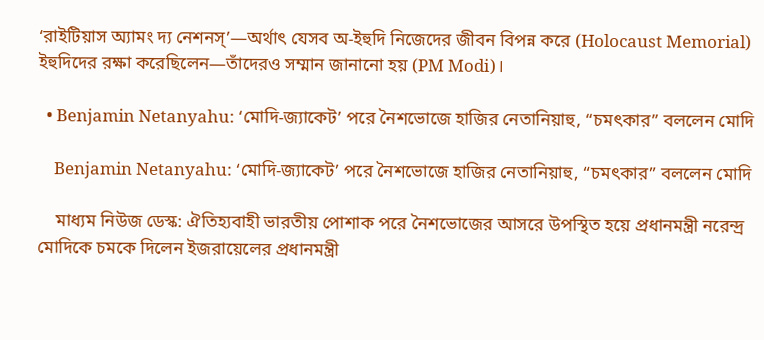‘রাইটিয়াস অ্যামং দ্য নেশনস্’—অর্থাৎ যেসব অ-ইহুদি নিজেদের জীবন বিপন্ন করে (Holocaust Memorial) ইহুদিদের রক্ষা করেছিলেন—তাঁদেরও সম্মান জানানো হয় (PM Modi)।

  • Benjamin Netanyahu: ‘মোদি-জ্যাকেট’ পরে নৈশভোজে হাজির নেতানিয়াহু, “চমৎকার” বললেন মোদি

    Benjamin Netanyahu: ‘মোদি-জ্যাকেট’ পরে নৈশভোজে হাজির নেতানিয়াহু, “চমৎকার” বললেন মোদি

    মাধ্যম নিউজ ডেস্ক: ঐতিহ্যবাহী ভারতীয় পোশাক পরে নৈশভোজের আসরে উপস্থিত হয়ে প্রধানমন্ত্রী নরেন্দ্র মোদিকে চমকে দিলেন ইজরায়েলের প্রধানমন্ত্রী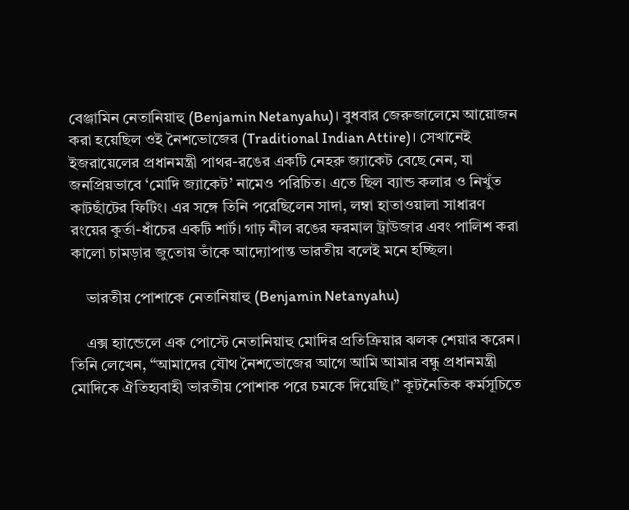বেঞ্জামিন নেতানিয়াহু (Benjamin Netanyahu)। বুধবার জেরুজালেমে আয়োজন করা হয়েছিল ওই নৈশভোজের (Traditional Indian Attire)। সেখানেই ইজরায়েলের প্রধানমন্ত্রী পাথর-রঙের একটি নেহরু জ্যাকেট বেছে নেন, যা জনপ্রিয়ভাবে ‘মোদি জ্যাকেট’ নামেও পরিচিত। এতে ছিল ব্যান্ড কলার ও নিখুঁত কাটছাঁটের ফিটিং। এর সঙ্গে তিনি পরেছিলেন সাদা, লম্বা হাতাওয়ালা সাধারণ রংয়ের কুর্তা-ধাঁচের একটি শার্ট। গাঢ় নীল রঙের ফরমাল ট্রাউজার এবং পালিশ করা কালো চামড়ার জুতোয় তাঁকে আদ্যোপান্ত ভারতীয় বলেই মনে হচ্ছিল।

    ভারতীয় পোশাকে নেতানিয়াহু (Benjamin Netanyahu)

    এক্স হ্যান্ডেলে এক পোস্টে নেতানিয়াহু মোদির প্রতিক্রিয়ার ঝলক শেয়ার করেন। তিনি লেখেন, “আমাদের যৌথ নৈশভোজের আগে আমি আমার বন্ধু প্রধানমন্ত্রী মোদিকে ঐতিহ্যবাহী ভারতীয় পোশাক পরে চমকে দিয়েছি।” কূটনৈতিক কর্মসূচিতে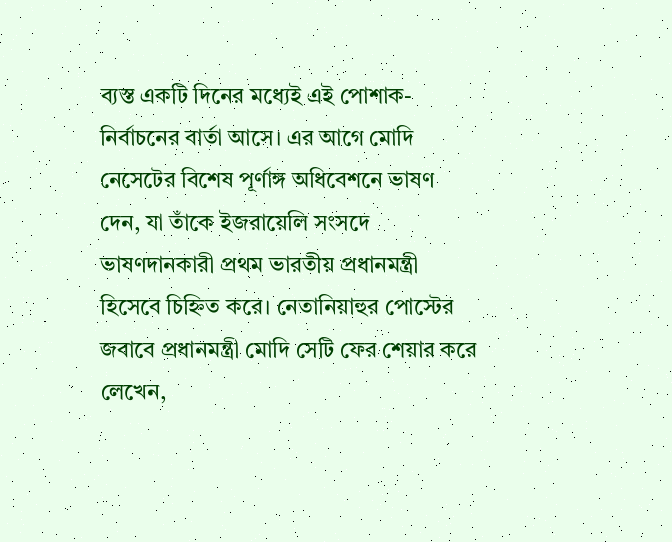ব্যস্ত একটি দিনের মধ্যেই এই পোশাক-নির্বাচনের বার্তা আসে। এর আগে মোদি নেসেটের বিশেষ পূর্ণাঙ্গ অধিবেশনে ভাষণ দেন, যা তাঁকে ইজরায়েলি সংসদে ভাষণদানকারী প্রথম ভারতীয় প্রধানমন্ত্রী হিসেবে চিহ্নিত করে। নেতানিয়াহুর পোস্টের জবাবে প্রধানমন্ত্রী মোদি সেটি ফের শেয়ার করে লেখেন,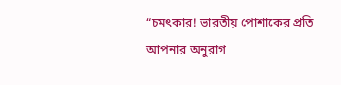“চমৎকার! ভারতীয় পোশাকের প্রতি আপনার অনুরাগ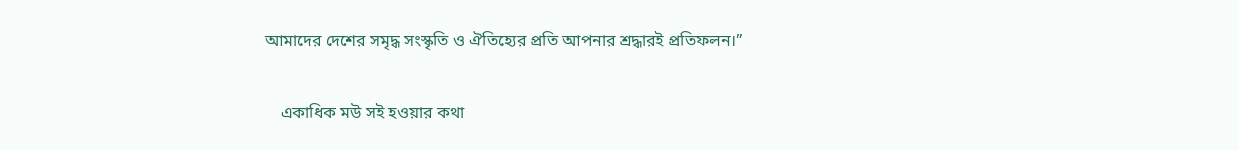আমাদের দেশের সমৃদ্ধ সংস্কৃতি ও ঐতিহ্যের প্রতি আপনার শ্রদ্ধারই প্রতিফলন।”

    একাধিক মউ সই হওয়ার কথা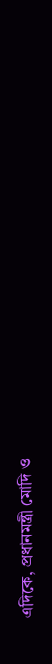এদিকে, প্রধানমন্ত্রী মোদি ও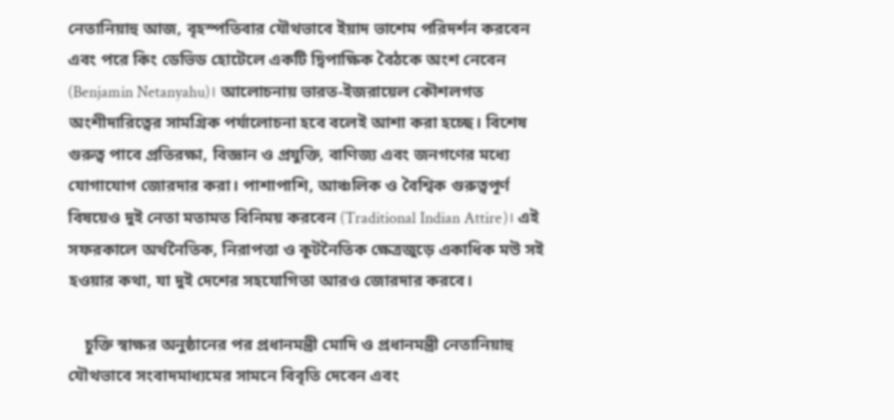নেতানিয়াহু আজ, বৃহস্পতিবার যৌথভাবে ইয়াদ ভাশেম পরিদর্শন করবেন এবং পরে কিং ডেভিড হোটেলে একটি দ্বিপাক্ষিক বৈঠকে অংশ নেবেন (Benjamin Netanyahu)। আলোচনায় ভারত-ইজরায়েল কৌশলগত অংশীদারিত্বের সামগ্রিক পর্যালোচনা হবে বলেই আশা করা হচ্ছে। বিশেষ গুরুত্ব পাবে প্রতিরক্ষা, বিজ্ঞান ও প্রযুক্তি, বাণিজ্য এবং জনগণের মধ্যে যোগাযোগ জোরদার করা। পাশাপাশি, আঞ্চলিক ও বৈশ্বিক গুরুত্বপূর্ণ বিষয়েও দুই নেতা মতামত বিনিময় করবেন (Traditional Indian Attire)। এই সফরকালে অর্থনৈতিক, নিরাপত্তা ও কূটনৈতিক ক্ষেত্রজুড়ে একাধিক মউ সই হওয়ার কথা, যা দুই দেশের সহযোগিতা আরও জোরদার করবে।

    চুক্তি স্বাক্ষর অনুষ্ঠানের পর প্রধানমন্ত্রী মোদি ও প্রধানমন্ত্রী নেতানিয়াহু যৌথভাবে সংবাদমাধ্যমের সামনে বিবৃতি দেবেন এবং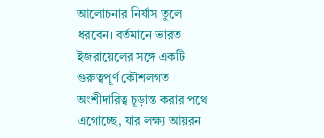আলোচনার নির্যাস তুলে ধরবেন। বর্তমানে ভারত ইজরায়েলের সঙ্গে একটি গুরুত্বপূর্ণ কৌশলগত অংশীদারিত্ব চূড়ান্ত করার পথে এগোচ্ছে, যার লক্ষ্য আয়রন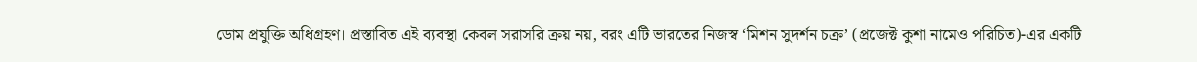ডোম প্রযুক্তি অধিগ্রহণ। প্রস্তাবিত এই ব্যবস্থা কেবল সরাসরি ক্রয় নয়, বরং এটি ভারতের নিজস্ব ‘মিশন সুদর্শন চক্র’ (প্রজেক্ট কুশা নামেও পরিচিত)-এর একটি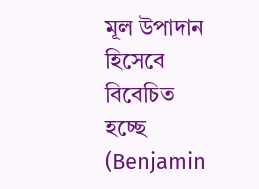মূল উপাদান হিসেবে বিবেচিত হচ্ছে (Benjamin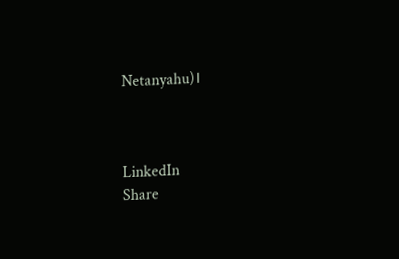Netanyahu)।



LinkedIn
Share